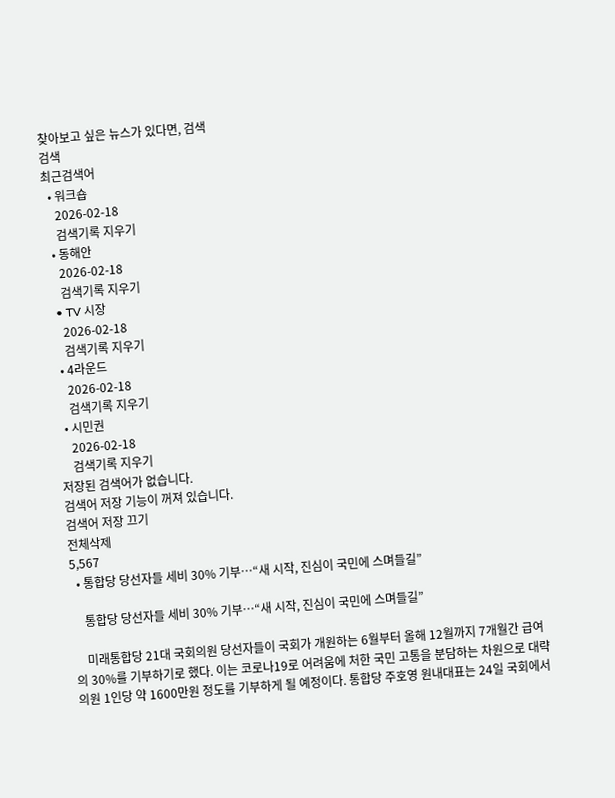찾아보고 싶은 뉴스가 있다면, 검색
검색
최근검색어
  • 워크숍
    2026-02-18
    검색기록 지우기
  • 동해안
    2026-02-18
    검색기록 지우기
  • TV 시장
    2026-02-18
    검색기록 지우기
  • 4라운드
    2026-02-18
    검색기록 지우기
  • 시민권
    2026-02-18
    검색기록 지우기
저장된 검색어가 없습니다.
검색어 저장 기능이 꺼져 있습니다.
검색어 저장 끄기
전체삭제
5,567
  • 통합당 당선자들 세비 30% 기부…“새 시작, 진심이 국민에 스며들길”

    통합당 당선자들 세비 30% 기부…“새 시작, 진심이 국민에 스며들길”

    미래통합당 21대 국회의원 당선자들이 국회가 개원하는 6월부터 올해 12월까지 7개월간 급여의 30%를 기부하기로 했다. 이는 코로나19로 어려움에 처한 국민 고통을 분담하는 차원으로 대략 의원 1인당 약 1600만원 정도를 기부하게 될 예정이다. 통합당 주호영 원내대표는 24일 국회에서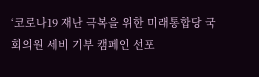‘코로나19 재난 극복을 위한 미래통합당 국회의원 세비 기부 캠페인 선포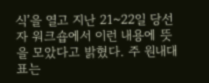식’을 열고 지난 21~22일 당선자 워크숍에서 이런 내용에 뜻을 모았다고 밝혔다. 주 원내대표는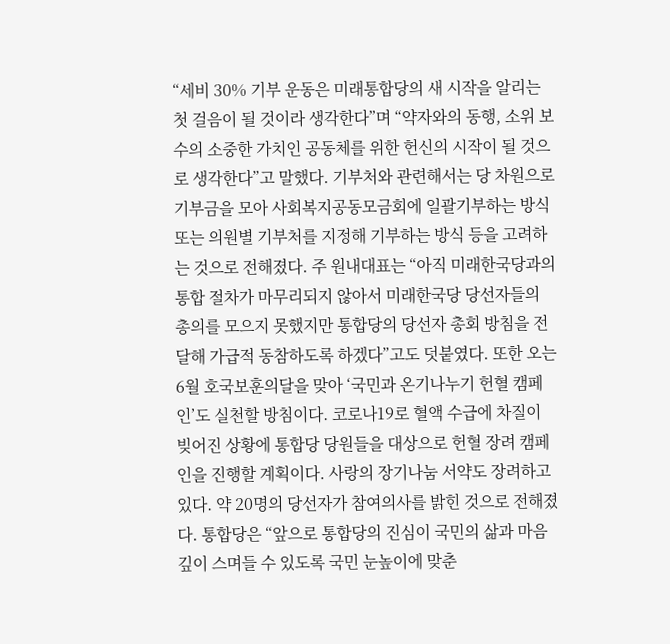“세비 30% 기부 운동은 미래통합당의 새 시작을 알리는 첫 걸음이 될 것이라 생각한다”며 “약자와의 동행, 소위 보수의 소중한 가치인 공동체를 위한 헌신의 시작이 될 것으로 생각한다”고 말했다. 기부처와 관련해서는 당 차원으로 기부금을 모아 사회복지공동모금회에 일괄기부하는 방식 또는 의원별 기부처를 지정해 기부하는 방식 등을 고려하는 것으로 전해졌다. 주 원내대표는 “아직 미래한국당과의 통합 절차가 마무리되지 않아서 미래한국당 당선자들의 총의를 모으지 못했지만 통합당의 당선자 총회 방침을 전달해 가급적 동참하도록 하겠다”고도 덧붙였다. 또한 오는 6월 호국보훈의달을 맞아 ‘국민과 온기나누기 헌혈 캠페인’도 실천할 방침이다. 코로나19로 혈액 수급에 차질이 빚어진 상황에 통합당 당원들을 대상으로 헌혈 장려 캠페인을 진행할 계획이다. 사랑의 장기나눔 서약도 장려하고 있다. 약 20명의 당선자가 참여의사를 밝힌 것으로 전해졌다. 통합당은 “앞으로 통합당의 진심이 국민의 삶과 마음 깊이 스며들 수 있도록 국민 눈높이에 맞춘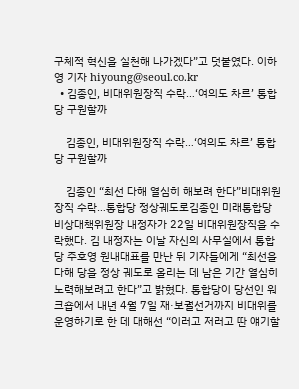구체적 혁신을 실천해 나가겠다”고 덧붙였다. 이하영 기자 hiyoung@seoul.co.kr
  • 김종인, 비대위원장직 수락…‘여의도 차르’ 통합당 구원할까

    김종인, 비대위원장직 수락…‘여의도 차르’ 통합당 구원할까

    김종인 “최선 다해 열심히 해보려 한다”비대위원장직 수락…통합당 정상궤도로김종인 미래통합당 비상대책위원장 내정자가 22일 비대위원장직을 수락했다. 김 내정자는 이날 자신의 사무실에서 통합당 주호영 원내대표를 만난 뒤 기자들에게 “최선을 다해 당을 정상 궤도로 올리는 데 남은 기간 열심히 노력해보려고 한다”고 밝혔다. 통합당이 당선인 워크숍에서 내년 4월 7일 재·보궐선거까지 비대위를 운영하기로 한 데 대해선 “이러고 저러고 딴 얘기할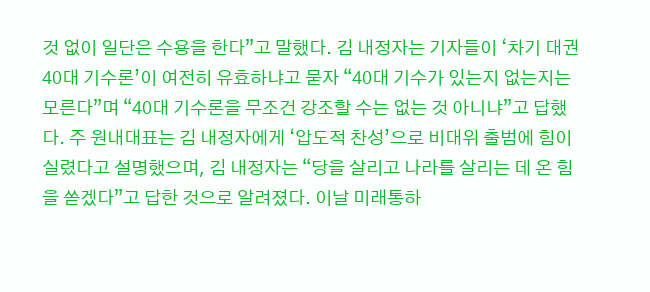것 없이 일단은 수용을 한다”고 말했다. 김 내정자는 기자들이 ‘차기 대권 40대 기수론’이 여전히 유효하냐고 묻자 “40대 기수가 있는지 없는지는 모른다”며 “40대 기수론을 무조건 강조할 수는 없는 것 아니냐”고 답했다. 주 원내대표는 김 내정자에게 ‘압도적 찬성’으로 비대위 출범에 힘이 실렸다고 설명했으며, 김 내정자는 “당을 살리고 나라를 살리는 데 온 힘을 쏟겠다”고 답한 것으로 알려졌다. 이날 미래통하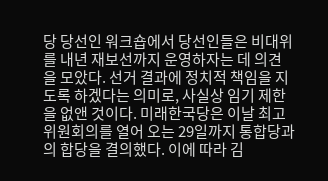당 당선인 워크숍에서 당선인들은 비대위를 내년 재보선까지 운영하자는 데 의견을 모았다. 선거 결과에 정치적 책임을 지도록 하겠다는 의미로, 사실상 임기 제한을 없앤 것이다. 미래한국당은 이날 최고위원회의를 열어 오는 29일까지 통합당과의 합당을 결의했다. 이에 따라 김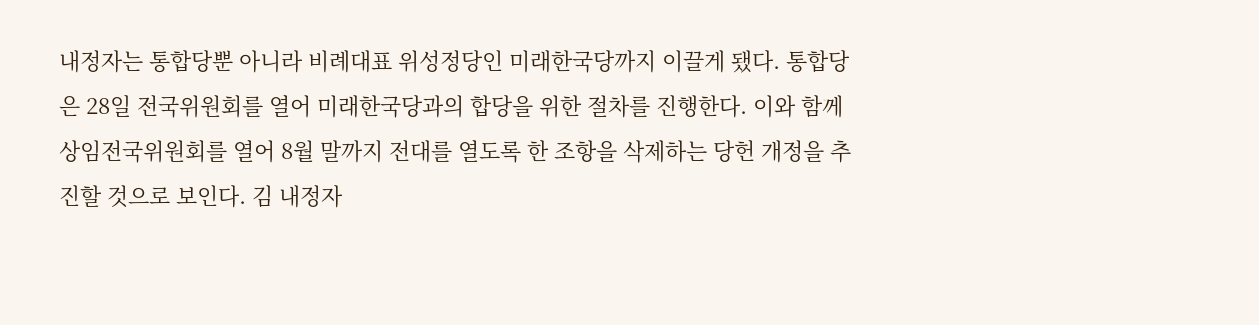내정자는 통합당뿐 아니라 비례대표 위성정당인 미래한국당까지 이끌게 됐다. 통합당은 28일 전국위원회를 열어 미래한국당과의 합당을 위한 절차를 진행한다. 이와 함께 상임전국위원회를 열어 8월 말까지 전대를 열도록 한 조항을 삭제하는 당헌 개정을 추진할 것으로 보인다. 김 내정자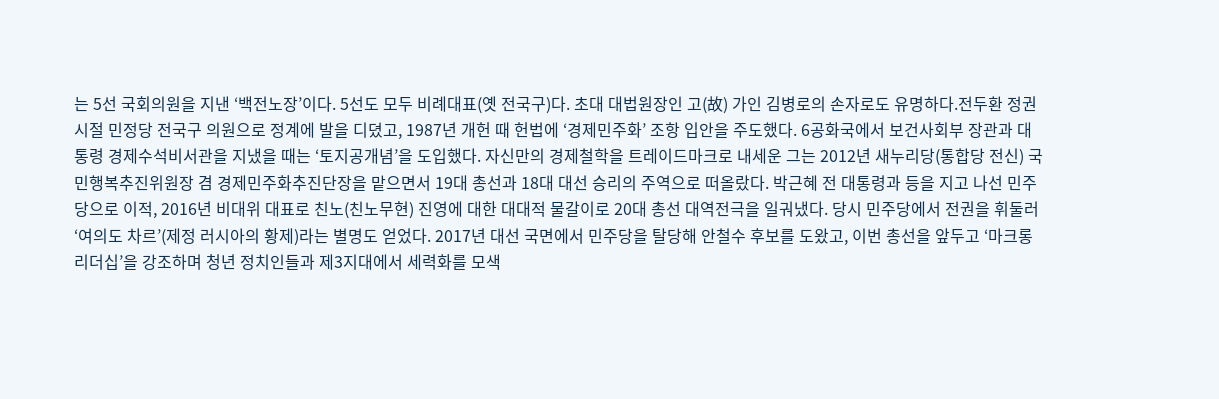는 5선 국회의원을 지낸 ‘백전노장’이다. 5선도 모두 비례대표(옛 전국구)다. 초대 대법원장인 고(故) 가인 김병로의 손자로도 유명하다.전두환 정권 시절 민정당 전국구 의원으로 정계에 발을 디뎠고, 1987년 개헌 때 헌법에 ‘경제민주화’ 조항 입안을 주도했다. 6공화국에서 보건사회부 장관과 대통령 경제수석비서관을 지냈을 때는 ‘토지공개념’을 도입했다. 자신만의 경제철학을 트레이드마크로 내세운 그는 2012년 새누리당(통합당 전신) 국민행복추진위원장 겸 경제민주화추진단장을 맡으면서 19대 총선과 18대 대선 승리의 주역으로 떠올랐다. 박근혜 전 대통령과 등을 지고 나선 민주당으로 이적, 2016년 비대위 대표로 친노(친노무현) 진영에 대한 대대적 물갈이로 20대 총선 대역전극을 일궈냈다. 당시 민주당에서 전권을 휘둘러 ‘여의도 차르’(제정 러시아의 황제)라는 별명도 얻었다. 2017년 대선 국면에서 민주당을 탈당해 안철수 후보를 도왔고, 이번 총선을 앞두고 ‘마크롱 리더십’을 강조하며 청년 정치인들과 제3지대에서 세력화를 모색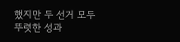했지만 두 선거 모두 뚜렷한 성과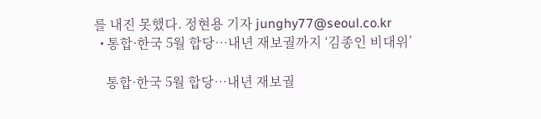를 내진 못했다. 정현용 기자 junghy77@seoul.co.kr
  • 통합·한국 5월 합당…내년 재보궐까지 ‘김종인 비대위’

    통합·한국 5월 합당…내년 재보궐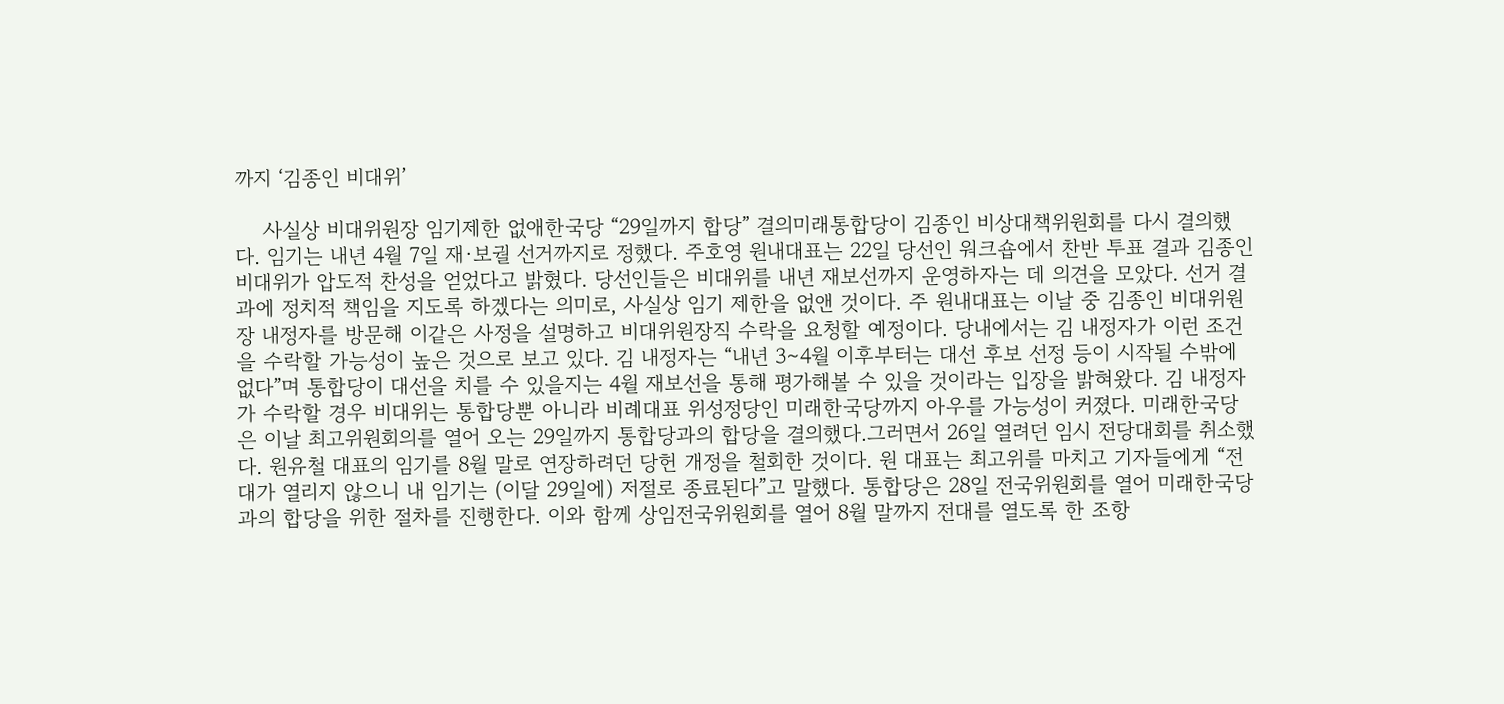까지 ‘김종인 비대위’

    사실상 비대위원장 임기제한 없애한국당 “29일까지 합당” 결의미래통합당이 김종인 비상대책위원회를 다시 결의했다. 임기는 내년 4월 7일 재·보궐 선거까지로 정했다. 주호영 원내대표는 22일 당선인 워크숍에서 찬반 투표 결과 김종인 비대위가 압도적 찬성을 얻었다고 밝혔다. 당선인들은 비대위를 내년 재보선까지 운영하자는 데 의견을 모았다. 선거 결과에 정치적 책임을 지도록 하겠다는 의미로, 사실상 임기 제한을 없앤 것이다. 주 원내대표는 이날 중 김종인 비대위원장 내정자를 방문해 이같은 사정을 설명하고 비대위원장직 수락을 요청할 예정이다. 당내에서는 김 내정자가 이런 조건을 수락할 가능성이 높은 것으로 보고 있다. 김 내정자는 “내년 3∼4월 이후부터는 대선 후보 선정 등이 시작될 수밖에 없다”며 통합당이 대선을 치를 수 있을지는 4월 재보선을 통해 평가해볼 수 있을 것이라는 입장을 밝혀왔다. 김 내정자가 수락할 경우 비대위는 통합당뿐 아니라 비례대표 위성정당인 미래한국당까지 아우를 가능성이 커졌다. 미래한국당은 이날 최고위원회의를 열어 오는 29일까지 통합당과의 합당을 결의했다.그러면서 26일 열려던 임시 전당대회를 취소했다. 원유철 대표의 임기를 8월 말로 연장하려던 당헌 개정을 철회한 것이다. 원 대표는 최고위를 마치고 기자들에게 “전대가 열리지 않으니 내 임기는 (이달 29일에) 저절로 종료된다”고 말했다. 통합당은 28일 전국위원회를 열어 미래한국당과의 합당을 위한 절차를 진행한다. 이와 함께 상임전국위원회를 열어 8월 말까지 전대를 열도록 한 조항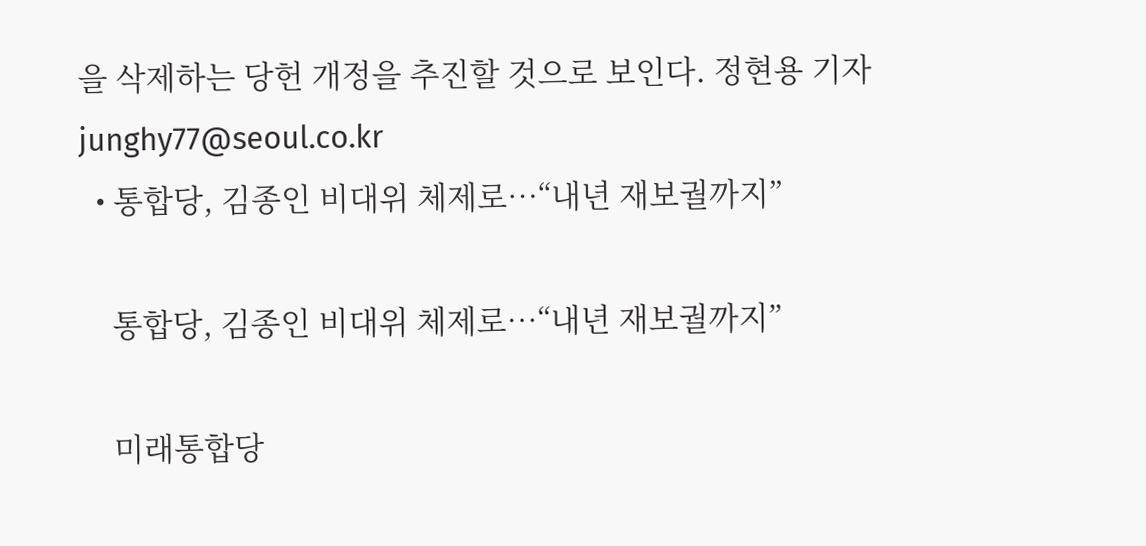을 삭제하는 당헌 개정을 추진할 것으로 보인다. 정현용 기자 junghy77@seoul.co.kr
  • 통합당, 김종인 비대위 체제로…“내년 재보궐까지”

    통합당, 김종인 비대위 체제로…“내년 재보궐까지”

    미래통합당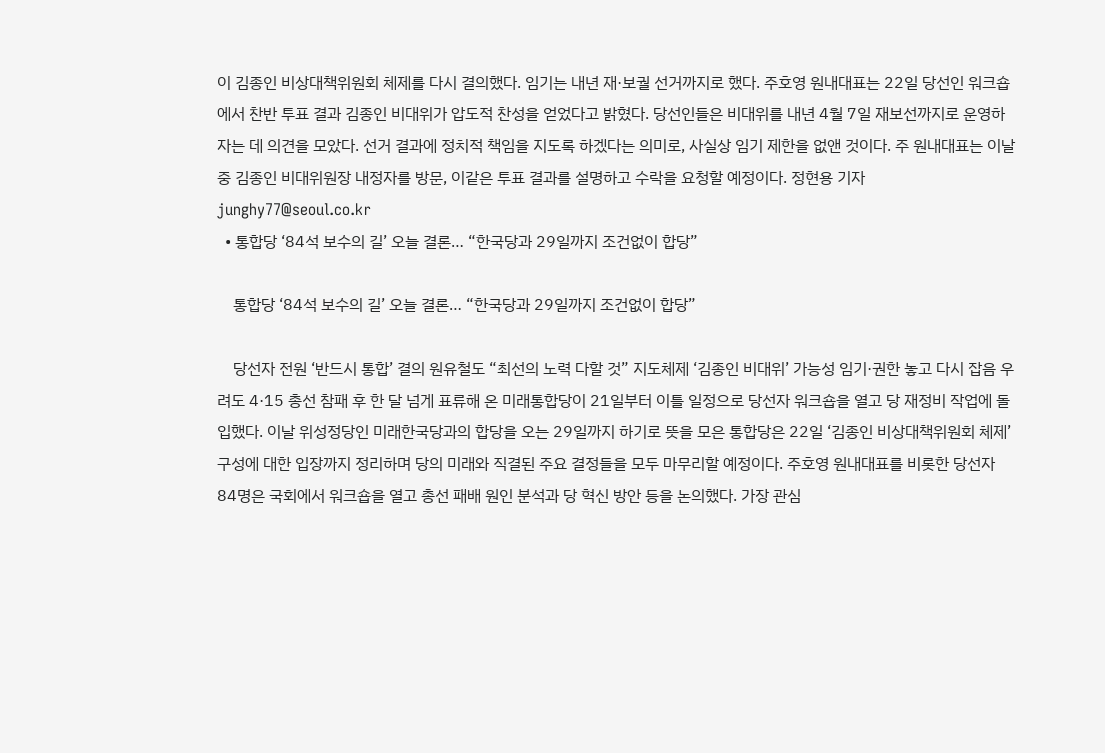이 김종인 비상대책위원회 체제를 다시 결의했다. 임기는 내년 재·보궐 선거까지로 했다. 주호영 원내대표는 22일 당선인 워크숍에서 찬반 투표 결과 김종인 비대위가 압도적 찬성을 얻었다고 밝혔다. 당선인들은 비대위를 내년 4월 7일 재보선까지로 운영하자는 데 의견을 모았다. 선거 결과에 정치적 책임을 지도록 하겠다는 의미로, 사실상 임기 제한을 없앤 것이다. 주 원내대표는 이날 중 김종인 비대위원장 내정자를 방문, 이같은 투표 결과를 설명하고 수락을 요청할 예정이다. 정현용 기자 junghy77@seoul.co.kr
  • 통합당 ‘84석 보수의 길’ 오늘 결론… “한국당과 29일까지 조건없이 합당”

    통합당 ‘84석 보수의 길’ 오늘 결론… “한국당과 29일까지 조건없이 합당”

    당선자 전원 ‘반드시 통합’ 결의 원유철도 “최선의 노력 다할 것” 지도체제 ‘김종인 비대위’ 가능성 임기·권한 놓고 다시 잡음 우려도 4·15 총선 참패 후 한 달 넘게 표류해 온 미래통합당이 21일부터 이틀 일정으로 당선자 워크숍을 열고 당 재정비 작업에 돌입했다. 이날 위성정당인 미래한국당과의 합당을 오는 29일까지 하기로 뜻을 모은 통합당은 22일 ‘김종인 비상대책위원회 체제’ 구성에 대한 입장까지 정리하며 당의 미래와 직결된 주요 결정들을 모두 마무리할 예정이다. 주호영 원내대표를 비롯한 당선자 84명은 국회에서 워크숍을 열고 총선 패배 원인 분석과 당 혁신 방안 등을 논의했다. 가장 관심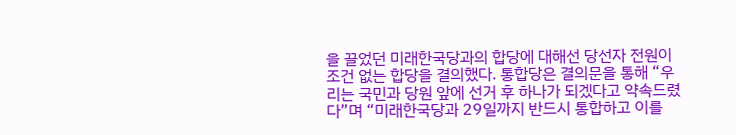을 끌었던 미래한국당과의 합당에 대해선 당선자 전원이 조건 없는 합당을 결의했다. 통합당은 결의문을 통해 “우리는 국민과 당원 앞에 선거 후 하나가 되겠다고 약속드렸다”며 “미래한국당과 29일까지 반드시 통합하고 이를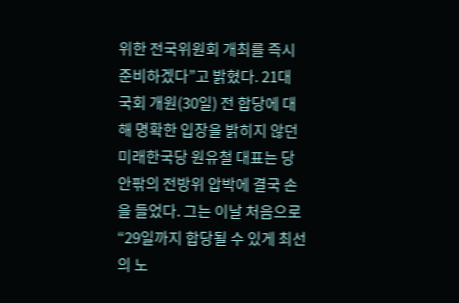위한 전국위원회 개최를 즉시 준비하겠다”고 밝혔다. 21대 국회 개원(30일) 전 합당에 대해 명확한 입장을 밝히지 않던 미래한국당 원유철 대표는 당 안팎의 전방위 압박에 결국 손을 들었다. 그는 이날 처음으로 “29일까지 합당될 수 있게 최선의 노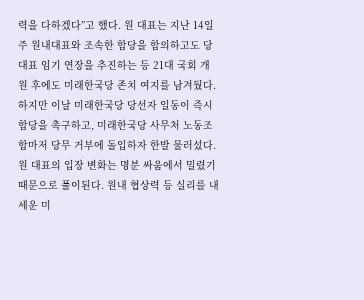력을 다하겠다”고 했다. 원 대표는 지난 14일 주 원내대표와 조속한 합당을 합의하고도 당대표 임기 연장을 추진하는 등 21대 국회 개원 후에도 미래한국당 존치 여지를 남겨뒀다. 하지만 이날 미래한국당 당선자 일동이 즉시 합당을 촉구하고, 미래한국당 사무처 노동조합마저 당무 거부에 돌입하자 한발 물러섰다. 원 대표의 입장 변화는 명분 싸움에서 밀렸기 때문으로 풀이된다. 원내 협상력 등 실리를 내세운 미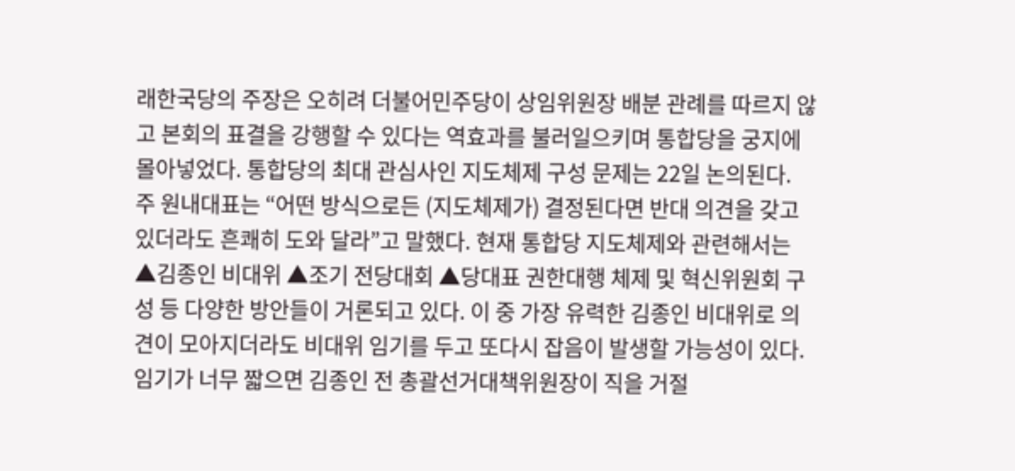래한국당의 주장은 오히려 더불어민주당이 상임위원장 배분 관례를 따르지 않고 본회의 표결을 강행할 수 있다는 역효과를 불러일으키며 통합당을 궁지에 몰아넣었다. 통합당의 최대 관심사인 지도체제 구성 문제는 22일 논의된다. 주 원내대표는 “어떤 방식으로든 (지도체제가) 결정된다면 반대 의견을 갖고 있더라도 흔쾌히 도와 달라”고 말했다. 현재 통합당 지도체제와 관련해서는 ▲김종인 비대위 ▲조기 전당대회 ▲당대표 권한대행 체제 및 혁신위원회 구성 등 다양한 방안들이 거론되고 있다. 이 중 가장 유력한 김종인 비대위로 의견이 모아지더라도 비대위 임기를 두고 또다시 잡음이 발생할 가능성이 있다. 임기가 너무 짧으면 김종인 전 총괄선거대책위원장이 직을 거절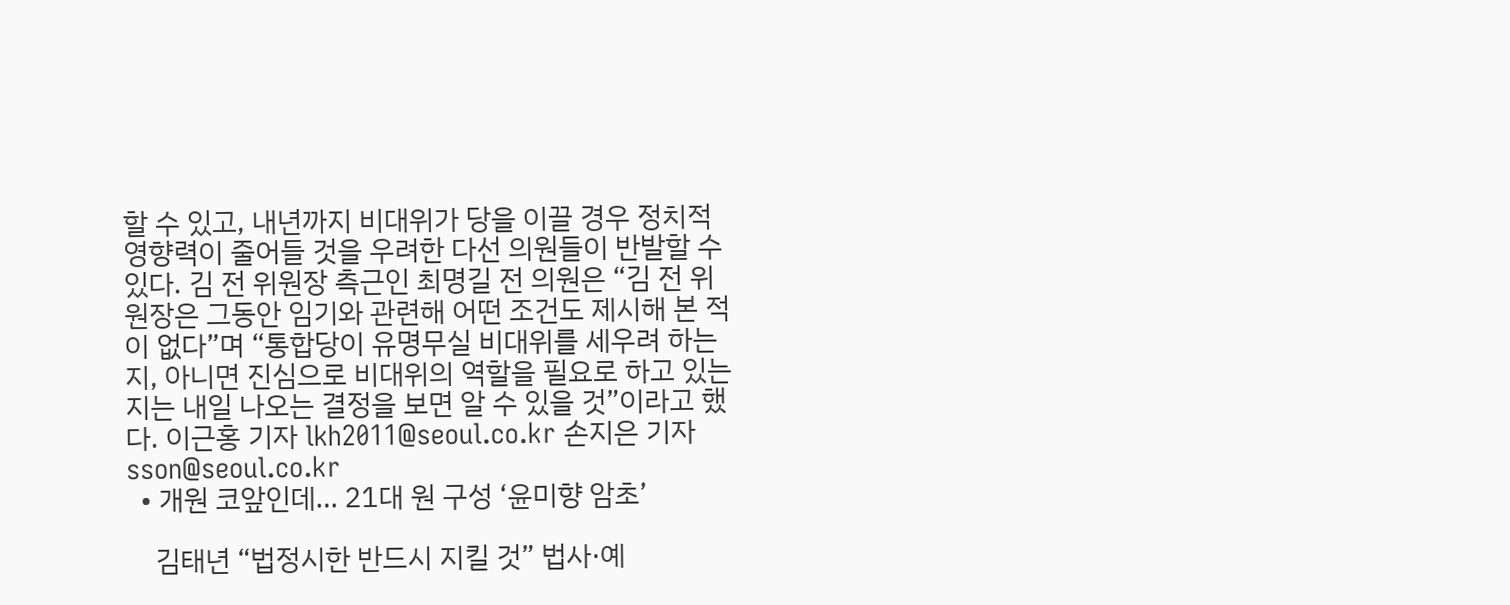할 수 있고, 내년까지 비대위가 당을 이끌 경우 정치적 영향력이 줄어들 것을 우려한 다선 의원들이 반발할 수 있다. 김 전 위원장 측근인 최명길 전 의원은 “김 전 위원장은 그동안 임기와 관련해 어떤 조건도 제시해 본 적이 없다”며 “통합당이 유명무실 비대위를 세우려 하는지, 아니면 진심으로 비대위의 역할을 필요로 하고 있는지는 내일 나오는 결정을 보면 알 수 있을 것”이라고 했다. 이근홍 기자 lkh2011@seoul.co.kr 손지은 기자 sson@seoul.co.kr
  • 개원 코앞인데… 21대 원 구성 ‘윤미향 암초’

    김태년 “법정시한 반드시 지킬 것” 법사·예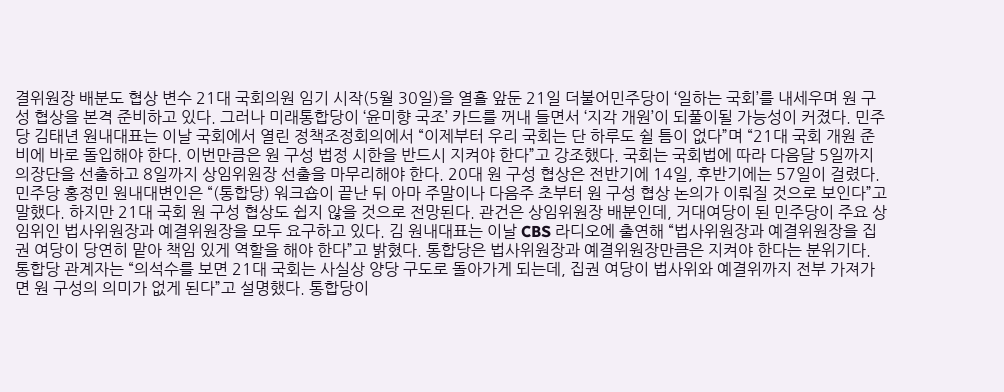결위원장 배분도 협상 변수 21대 국회의원 임기 시작(5월 30일)을 열흘 앞둔 21일 더불어민주당이 ‘일하는 국회’를 내세우며 원 구성 협상을 본격 준비하고 있다. 그러나 미래통합당이 ‘윤미향 국조’ 카드를 꺼내 들면서 ‘지각 개원’이 되풀이될 가능성이 커졌다. 민주당 김태년 원내대표는 이날 국회에서 열린 정책조정회의에서 “이제부터 우리 국회는 단 하루도 쉴 틈이 없다”며 “21대 국회 개원 준비에 바로 돌입해야 한다. 이번만큼은 원 구성 법정 시한을 반드시 지켜야 한다”고 강조했다. 국회는 국회법에 따라 다음달 5일까지 의장단을 선출하고 8일까지 상임위원장 선출을 마무리해야 한다. 20대 원 구성 협상은 전반기에 14일, 후반기에는 57일이 걸렸다. 민주당 홍정민 원내대변인은 “(통합당) 워크숍이 끝난 뒤 아마 주말이나 다음주 초부터 원 구성 협상 논의가 이뤄질 것으로 보인다”고 말했다. 하지만 21대 국회 원 구성 협상도 쉽지 않을 것으로 전망된다. 관건은 상임위원장 배분인데, 거대여당이 된 민주당이 주요 상임위인 법사위원장과 예결위원장을 모두 요구하고 있다. 김 원내대표는 이날 CBS 라디오에 출연해 “법사위원장과 예결위원장을 집권 여당이 당연히 맡아 책임 있게 역할을 해야 한다”고 밝혔다. 통합당은 법사위원장과 예결위원장만큼은 지켜야 한다는 분위기다. 통합당 관계자는 “의석수를 보면 21대 국회는 사실상 양당 구도로 돌아가게 되는데, 집권 여당이 법사위와 예결위까지 전부 가져가면 원 구성의 의미가 없게 된다”고 설명했다. 통합당이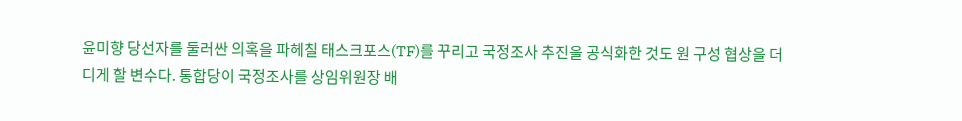윤미향 당선자를 둘러싼 의혹을 파헤칠 태스크포스(TF)를 꾸리고 국정조사 추진을 공식화한 것도 원 구성 협상을 더디게 할 변수다. 통합당이 국정조사를 상임위원장 배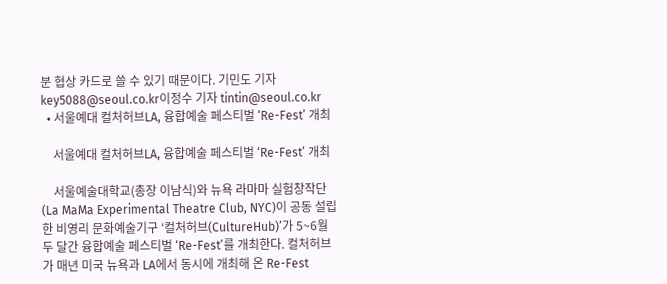분 협상 카드로 쓸 수 있기 때문이다. 기민도 기자 key5088@seoul.co.kr이정수 기자 tintin@seoul.co.kr
  • 서울예대 컬처허브LA, 융합예술 페스티벌 ‘Re-Fest’ 개최

    서울예대 컬처허브LA, 융합예술 페스티벌 ‘Re-Fest’ 개최

    서울예술대학교(총장 이남식)와 뉴욕 라마마 실험창작단(La MaMa Experimental Theatre Club, NYC)이 공동 설립한 비영리 문화예술기구 ‘컬처허브(CultureHub)’가 5~6월 두 달간 융합예술 페스티벌 ‘Re-Fest’를 개최한다. 컬처허브가 매년 미국 뉴욕과 LA에서 동시에 개최해 온 Re-Fest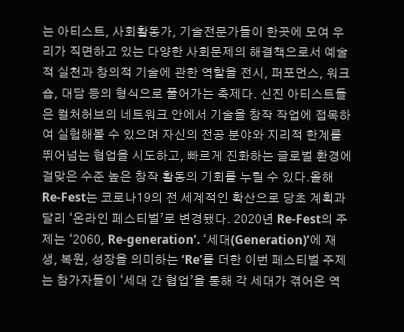는 아티스트, 사회활동가, 기술전문가들이 한곳에 모여 우리가 직면하고 있는 다양한 사회문제의 해결책으로서 예술적 실천과 창의적 기술에 관한 역할을 전시, 퍼포먼스, 워크숍, 대담 등의 형식으로 풀어가는 축제다. 신진 아티스트들은 컬처허브의 네트워크 안에서 기술을 창작 작업에 접목하여 실험해볼 수 있으며 자신의 전공 분야와 지리적 한계를 뛰어넘는 협업을 시도하고, 빠르게 진화하는 글로벌 환경에 걸맞은 수준 높은 창작 활동의 기회를 누릴 수 있다.올해 Re-Fest는 코로나19의 전 세계적인 확산으로 당초 계획과 달리 ‘온라인 페스티벌’로 변경됐다. 2020년 Re-Fest의 주제는 ‘2060, Re-generation’. ‘세대(Generation)’에 재생, 복원, 성장을 의미하는 ‘Re’를 더한 이번 페스티벌 주제는 참가자들이 ‘세대 간 협업’을 통해 각 세대가 겪어온 역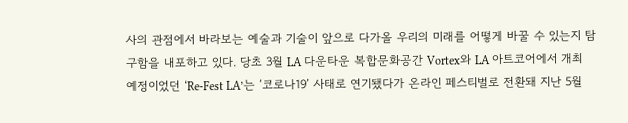사의 관점에서 바라보는 예술과 기술이 앞으로 다가올 우리의 미래를 어떻게 바꿀 수 있는지 탐구함을 내포하고 있다. 당초 3월 LA 다운타운 복합문화공간 Vortex와 LA 아트코어에서 개최 예정이었던 ‘Re-Fest LA’는 ‘코로나19’ 사태로 연기됐다가 온라인 페스티벌로 전환돼 지난 5월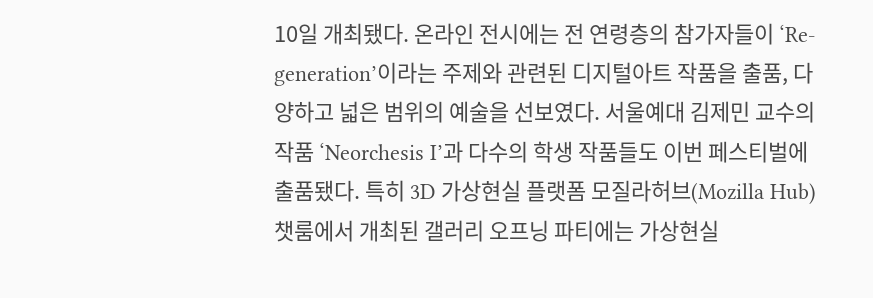10일 개최됐다. 온라인 전시에는 전 연령층의 참가자들이 ‘Re-generation’이라는 주제와 관련된 디지털아트 작품을 출품, 다양하고 넓은 범위의 예술을 선보였다. 서울예대 김제민 교수의 작품 ‘Neorchesis I’과 다수의 학생 작품들도 이번 페스티벌에 출품됐다. 특히 3D 가상현실 플랫폼 모질라허브(Mozilla Hub) 챗룸에서 개최된 갤러리 오프닝 파티에는 가상현실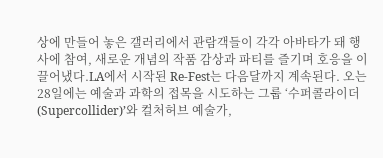상에 만들어 놓은 갤러리에서 관람객들이 각각 아바타가 돼 행사에 참여, 새로운 개념의 작품 감상과 파티를 즐기며 호응을 이끌어냈다.LA에서 시작된 Re-Fest는 다음달까지 계속된다. 오는 28일에는 예술과 과학의 접목을 시도하는 그룹 ‘수퍼콜라이더(Supercollider)’와 컬처허브 예술가,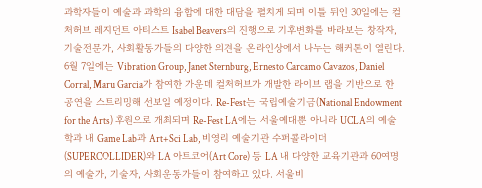과학자들이 예술과 과학의 융합에 대한 대담을 펼치게 되며 이틀 뒤인 30일에는 컬처허브 레지던트 아티스트 Isabel Beavers의 진행으로 기후변화를 바라보는 창작자, 기술전문가, 사회활동가들의 다양한 의견을 온라인상에서 나누는 해커톤이 열린다. 6월 7일에는 Vibration Group, Janet Sternburg, Ernesto Carcamo Cavazos, Daniel Corral, Maru Garcia가 참여한 가운데 컬처허브가 개발한 라이브 랩을 기반으로 한 공연을 스트리밍해 선보일 예정이다. Re-Fest는 국립예술기금(National Endowment for the Arts) 후원으로 개최되며 Re-Fest LA에는 서울예대뿐 아니라 UCLA의 예술학과 내 Game Lab과 Art+Sci Lab, 비영리 예술기관 수퍼콜라이더 (SUPERCOLLIDER)와 LA 아트코어(Art Core) 등 LA 내 다양한 교육기관과 60여명의 예술가, 기술자, 사회운동가들이 참여하고 있다. 서울비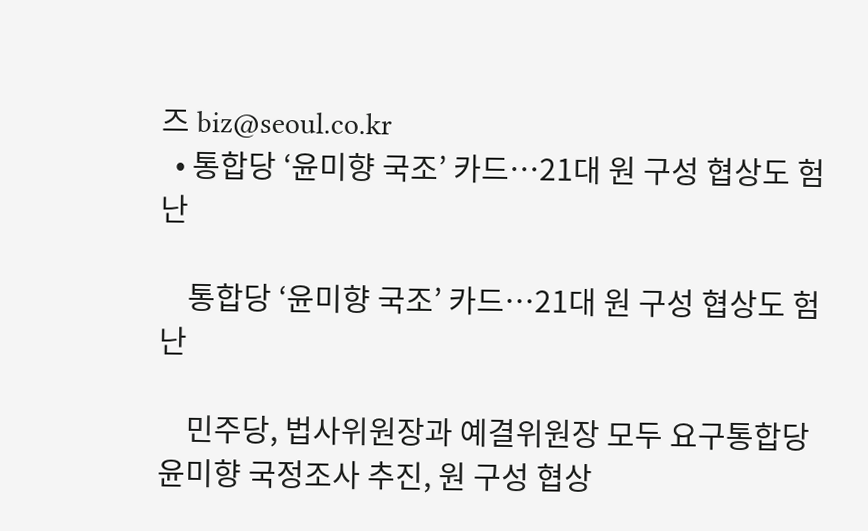즈 biz@seoul.co.kr
  • 통합당 ‘윤미향 국조’ 카드…21대 원 구성 협상도 험난

    통합당 ‘윤미향 국조’ 카드…21대 원 구성 협상도 험난

    민주당, 법사위원장과 예결위원장 모두 요구통합당 윤미향 국정조사 추진, 원 구성 협상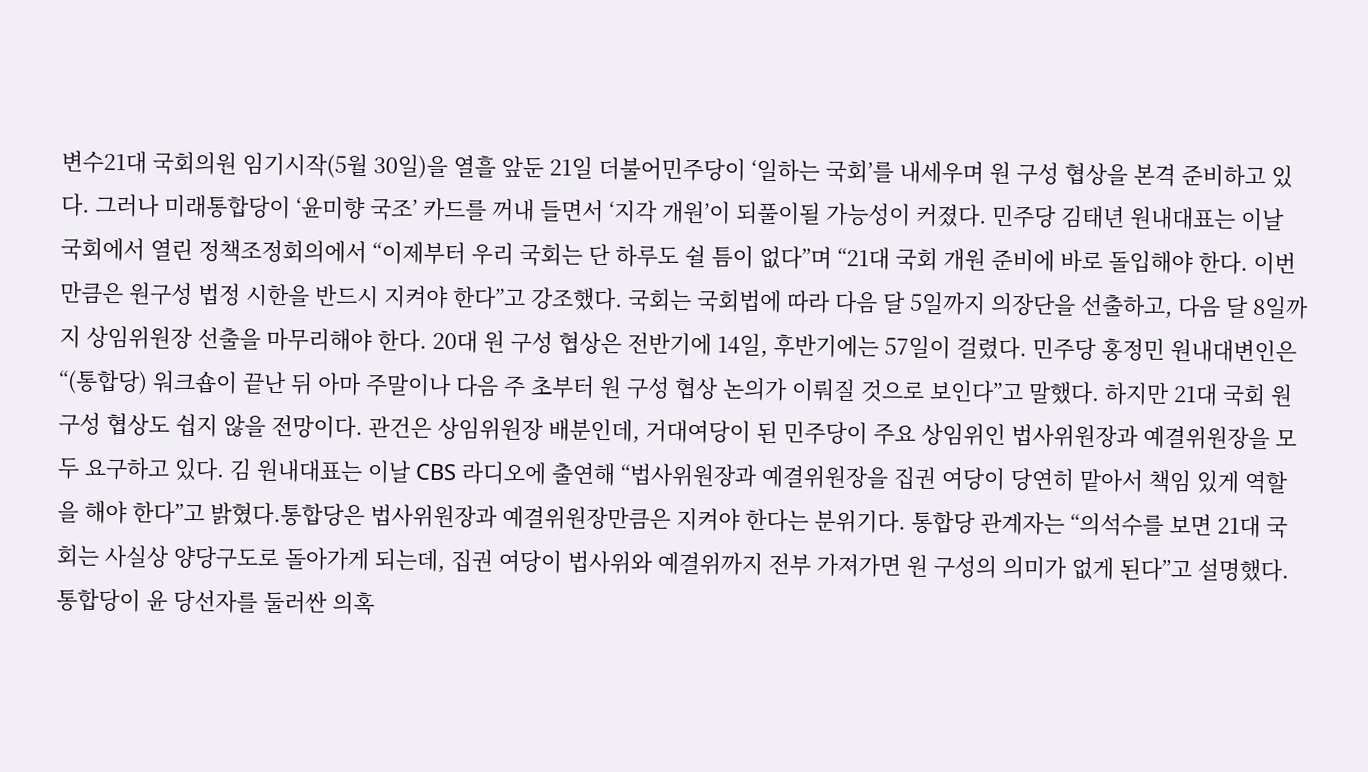변수21대 국회의원 임기시작(5월 30일)을 열흘 앞둔 21일 더불어민주당이 ‘일하는 국회’를 내세우며 원 구성 협상을 본격 준비하고 있다. 그러나 미래통합당이 ‘윤미향 국조’ 카드를 꺼내 들면서 ‘지각 개원’이 되풀이될 가능성이 커졌다. 민주당 김태년 원내대표는 이날 국회에서 열린 정책조정회의에서 “이제부터 우리 국회는 단 하루도 쉴 틈이 없다”며 “21대 국회 개원 준비에 바로 돌입해야 한다. 이번만큼은 원구성 법정 시한을 반드시 지켜야 한다”고 강조했다. 국회는 국회법에 따라 다음 달 5일까지 의장단을 선출하고, 다음 달 8일까지 상임위원장 선출을 마무리해야 한다. 20대 원 구성 협상은 전반기에 14일, 후반기에는 57일이 걸렸다. 민주당 홍정민 원내대변인은 “(통합당) 워크숍이 끝난 뒤 아마 주말이나 다음 주 초부터 원 구성 협상 논의가 이뤄질 것으로 보인다”고 말했다. 하지만 21대 국회 원 구성 협상도 쉽지 않을 전망이다. 관건은 상임위원장 배분인데, 거대여당이 된 민주당이 주요 상임위인 법사위원장과 예결위원장을 모두 요구하고 있다. 김 원내대표는 이날 CBS 라디오에 출연해 “법사위원장과 예결위원장을 집권 여당이 당연히 맡아서 책임 있게 역할을 해야 한다”고 밝혔다.통합당은 법사위원장과 예결위원장만큼은 지켜야 한다는 분위기다. 통합당 관계자는 “의석수를 보면 21대 국회는 사실상 양당구도로 돌아가게 되는데, 집권 여당이 법사위와 예결위까지 전부 가져가면 원 구성의 의미가 없게 된다”고 설명했다. 통합당이 윤 당선자를 둘러싼 의혹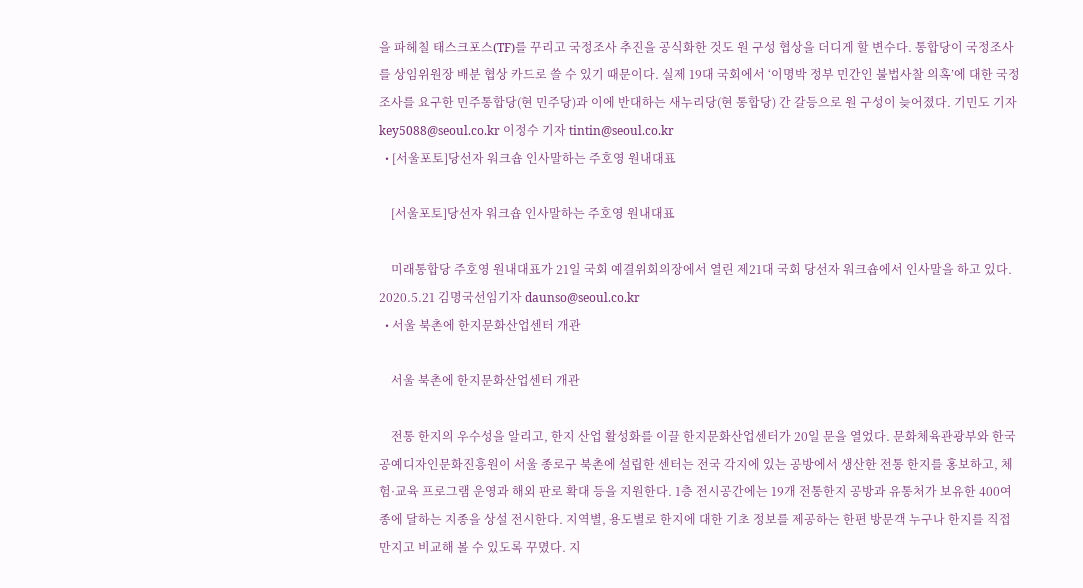을 파헤칠 태스크포스(TF)를 꾸리고 국정조사 추진을 공식화한 것도 원 구성 협상을 더디게 할 변수다. 통합당이 국정조사를 상임위원장 배분 협상 카드로 쓸 수 있기 때문이다. 실제 19대 국회에서 ‘이명박 정부 민간인 불법사찰 의혹’에 대한 국정조사를 요구한 민주통합당(현 민주당)과 이에 반대하는 새누리당(현 통합당) 간 갈등으로 원 구성이 늦어졌다. 기민도 기자 key5088@seoul.co.kr 이정수 기자 tintin@seoul.co.kr
  • [서울포토]당선자 워크숍 인사말하는 주호영 원내대표

    [서울포토]당선자 워크숍 인사말하는 주호영 원내대표

    미래통합당 주호영 원내대표가 21일 국회 예결위회의장에서 열린 제21대 국회 당선자 워크숍에서 인사말을 하고 있다. 2020.5.21 김명국선임기자 daunso@seoul.co.kr
  • 서울 북촌에 한지문화산업센터 개관

    서울 북촌에 한지문화산업센터 개관

    전통 한지의 우수성을 알리고, 한지 산업 활성화를 이끌 한지문화산업센터가 20일 문을 열었다. 문화체육관광부와 한국공예디자인문화진흥원이 서울 종로구 북촌에 설립한 센터는 전국 각지에 있는 공방에서 생산한 전통 한지를 홍보하고, 체험·교육 프로그램 운영과 해외 판로 확대 등을 지원한다. 1층 전시공간에는 19개 전통한지 공방과 유통처가 보유한 400여종에 달하는 지종을 상설 전시한다. 지역별, 용도별로 한지에 대한 기초 정보를 제공하는 한편 방문객 누구나 한지를 직접 만지고 비교해 볼 수 있도록 꾸몄다. 지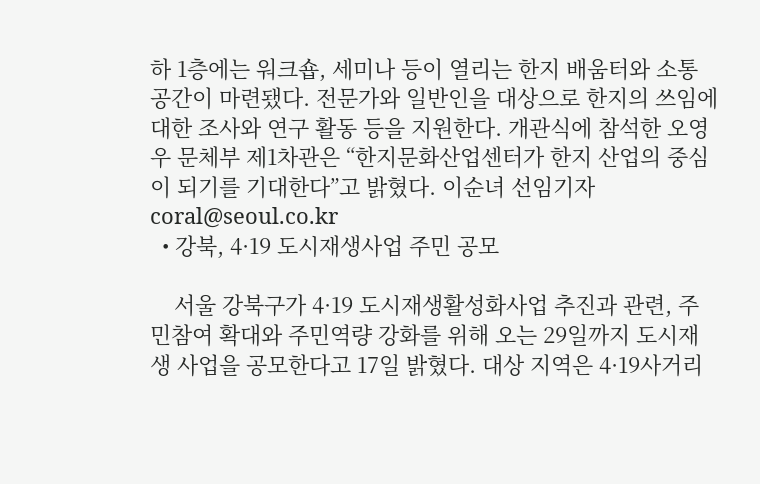하 1층에는 워크숍, 세미나 등이 열리는 한지 배움터와 소통공간이 마련됐다. 전문가와 일반인을 대상으로 한지의 쓰임에 대한 조사와 연구 활동 등을 지원한다. 개관식에 참석한 오영우 문체부 제1차관은 “한지문화산업센터가 한지 산업의 중심이 되기를 기대한다”고 밝혔다. 이순녀 선임기자 coral@seoul.co.kr
  • 강북, 4·19 도시재생사업 주민 공모

    서울 강북구가 4·19 도시재생활성화사업 추진과 관련, 주민참여 확대와 주민역량 강화를 위해 오는 29일까지 도시재생 사업을 공모한다고 17일 밝혔다. 대상 지역은 4·19사거리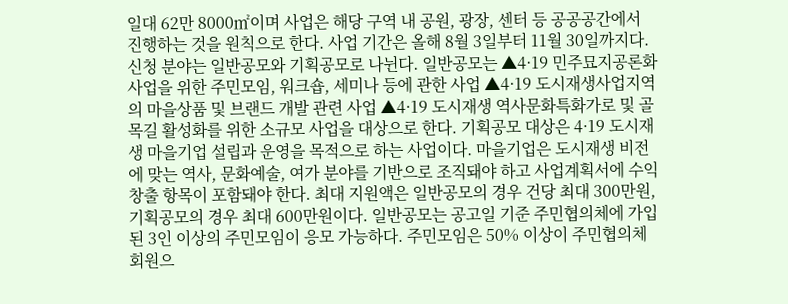일대 62만 8000㎡이며 사업은 해당 구역 내 공원, 광장, 센터 등 공공공간에서 진행하는 것을 원칙으로 한다. 사업 기간은 올해 8월 3일부터 11월 30일까지다. 신청 분야는 일반공모와 기획공모로 나뉜다. 일반공모는 ▲4·19 민주묘지공론화 사업을 위한 주민모임, 워크숍, 세미나 등에 관한 사업 ▲4·19 도시재생사업지역의 마을상품 및 브랜드 개발 관련 사업 ▲4·19 도시재생 역사문화특화가로 및 골목길 활성화를 위한 소규모 사업을 대상으로 한다. 기획공모 대상은 4·19 도시재생 마을기업 설립과 운영을 목적으로 하는 사업이다. 마을기업은 도시재생 비전에 맞는 역사, 문화예술, 여가 분야를 기반으로 조직돼야 하고 사업계획서에 수익창출 항목이 포함돼야 한다. 최대 지원액은 일반공모의 경우 건당 최대 300만원, 기획공모의 경우 최대 600만원이다. 일반공모는 공고일 기준 주민협의체에 가입된 3인 이상의 주민모임이 응모 가능하다. 주민모임은 50% 이상이 주민협의체 회원으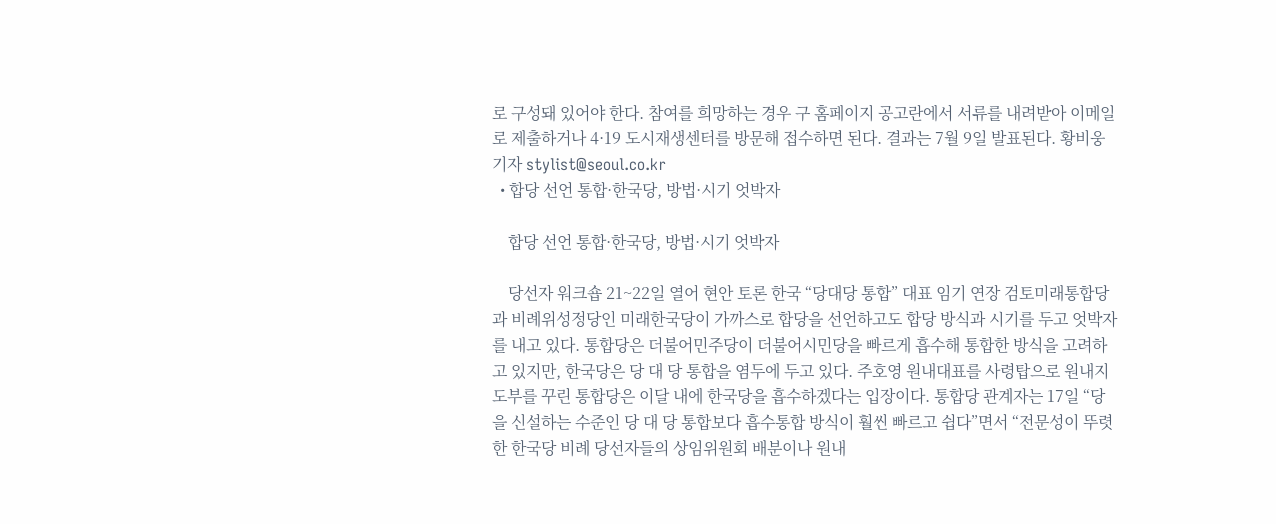로 구성돼 있어야 한다. 참여를 희망하는 경우 구 홈페이지 공고란에서 서류를 내려받아 이메일로 제출하거나 4·19 도시재생센터를 방문해 접수하면 된다. 결과는 7월 9일 발표된다. 황비웅 기자 stylist@seoul.co.kr
  • 합당 선언 통합·한국당, 방법·시기 엇박자

    합당 선언 통합·한국당, 방법·시기 엇박자

    당선자 워크숍 21~22일 열어 현안 토론 한국 “당대당 통합” 대표 임기 연장 검토미래통합당과 비례위성정당인 미래한국당이 가까스로 합당을 선언하고도 합당 방식과 시기를 두고 엇박자를 내고 있다. 통합당은 더불어민주당이 더불어시민당을 빠르게 흡수해 통합한 방식을 고려하고 있지만, 한국당은 당 대 당 통합을 염두에 두고 있다. 주호영 원내대표를 사령탑으로 원내지도부를 꾸린 통합당은 이달 내에 한국당을 흡수하겠다는 입장이다. 통합당 관계자는 17일 “당을 신설하는 수준인 당 대 당 통합보다 흡수통합 방식이 훨씬 빠르고 쉽다”면서 “전문성이 뚜렷한 한국당 비례 당선자들의 상임위원회 배분이나 원내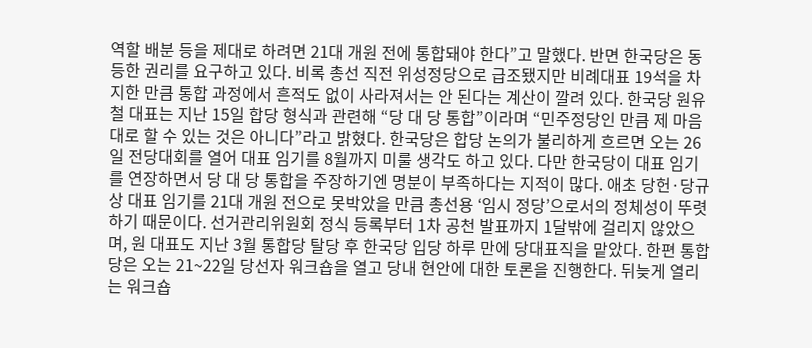역할 배분 등을 제대로 하려면 21대 개원 전에 통합돼야 한다”고 말했다. 반면 한국당은 동등한 권리를 요구하고 있다. 비록 총선 직전 위성정당으로 급조됐지만 비례대표 19석을 차지한 만큼 통합 과정에서 흔적도 없이 사라져서는 안 된다는 계산이 깔려 있다. 한국당 원유철 대표는 지난 15일 합당 형식과 관련해 “당 대 당 통합”이라며 “민주정당인 만큼 제 마음대로 할 수 있는 것은 아니다”라고 밝혔다. 한국당은 합당 논의가 불리하게 흐르면 오는 26일 전당대회를 열어 대표 임기를 8월까지 미룰 생각도 하고 있다. 다만 한국당이 대표 임기를 연장하면서 당 대 당 통합을 주장하기엔 명분이 부족하다는 지적이 많다. 애초 당헌·당규상 대표 임기를 21대 개원 전으로 못박았을 만큼 총선용 ‘임시 정당’으로서의 정체성이 뚜렷하기 때문이다. 선거관리위원회 정식 등록부터 1차 공천 발표까지 1달밖에 걸리지 않았으며, 원 대표도 지난 3월 통합당 탈당 후 한국당 입당 하루 만에 당대표직을 맡았다. 한편 통합당은 오는 21~22일 당선자 워크숍을 열고 당내 현안에 대한 토론을 진행한다. 뒤늦게 열리는 워크숍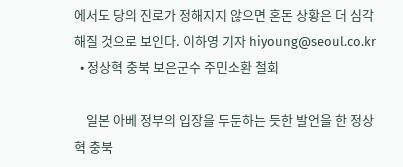에서도 당의 진로가 정해지지 않으면 혼돈 상황은 더 심각해질 것으로 보인다. 이하영 기자 hiyoung@seoul.co.kr
  • 정상혁 충북 보은군수 주민소환 철회

    일본 아베 정부의 입장을 두둔하는 듯한 발언을 한 정상혁 충북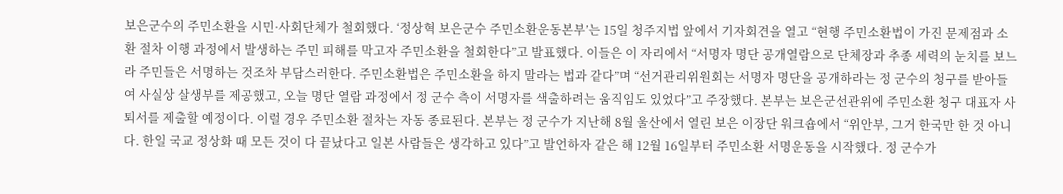보은군수의 주민소환을 시민·사회단체가 철회했다. ‘정상혁 보은군수 주민소환운동본부’는 15일 청주지법 앞에서 기자회견을 열고 “현행 주민소환법이 가진 문제점과 소환 절차 이행 과정에서 발생하는 주민 피해를 막고자 주민소환을 철회한다”고 발표했다. 이들은 이 자리에서 “서명자 명단 공개열람으로 단체장과 추종 세력의 눈치를 보느라 주민들은 서명하는 것조차 부담스러한다. 주민소환법은 주민소환을 하지 말라는 법과 같다”며 “선거관리위원회는 서명자 명단을 공개하라는 정 군수의 청구를 받아들여 사실상 살생부를 제공했고, 오늘 명단 열람 과정에서 정 군수 측이 서명자를 색출하려는 움직임도 있었다”고 주장했다. 본부는 보은군선관위에 주민소환 청구 대표자 사퇴서를 제출할 예정이다. 이럴 경우 주민소환 절차는 자동 종료된다. 본부는 정 군수가 지난해 8월 울산에서 열린 보은 이장단 워크숍에서 “위안부, 그거 한국만 한 것 아니다. 한일 국교 정상화 때 모든 것이 다 끝났다고 일본 사람들은 생각하고 있다”고 발언하자 같은 해 12월 16일부터 주민소환 서명운동을 시작했다. 정 군수가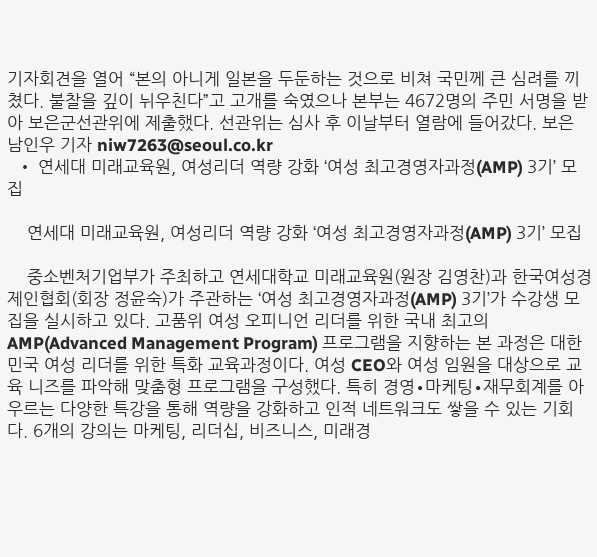기자회견을 열어 “본의 아니게 일본을 두둔하는 것으로 비쳐 국민께 큰 심려를 끼쳤다. 불찰을 깊이 뉘우친다”고 고개를 숙였으나 본부는 4672명의 주민 서명을 받아 보은군선관위에 제출했다. 선관위는 심사 후 이날부터 열람에 들어갔다. 보은 남인우 기자 niw7263@seoul.co.kr
  • 연세대 미래교육원, 여성리더 역량 강화 ‘여성 최고경영자과정(AMP) 3기’ 모집

    연세대 미래교육원, 여성리더 역량 강화 ‘여성 최고경영자과정(AMP) 3기’ 모집

    중소벤처기업부가 주최하고 연세대학교 미래교육원(원장 김영찬)과 한국여성경제인협회(회장 정윤숙)가 주관하는 ‘여성 최고경영자과정(AMP) 3기’가 수강생 모집을 실시하고 있다. 고품위 여성 오피니언 리더를 위한 국내 최고의 AMP(Advanced Management Program) 프로그램을 지향하는 본 과정은 대한민국 여성 리더를 위한 특화 교육과정이다. 여성 CEO와 여성 임원을 대상으로 교육 니즈를 파악해 맞춤형 프로그램을 구성했다. 특히 경영∙마케팅∙재무회계를 아우르는 다양한 특강을 통해 역량을 강화하고 인적 네트워크도 쌓을 수 있는 기회다. 6개의 강의는 마케팅, 리더십, 비즈니스, 미래경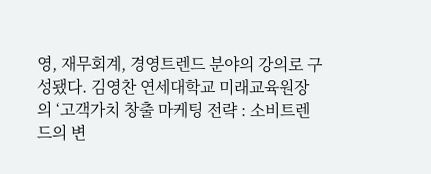영, 재무회계, 경영트렌드 분야의 강의로 구성됐다. 김영찬 연세대학교 미래교육원장의 ‘고객가치 창출 마케팅 전략 : 소비트렌드의 변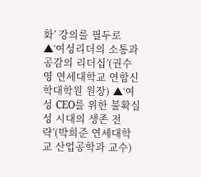화’ 강의를 필두로 ▲‘여성리더의 소통과 공감의 리더십’(권수영 연세대학교 연합신학대학원 원장) ▲‘여성 CEO를 위한 불확실성 시대의 생존 전략’(박희준 연세대학교 산업공학과 교수)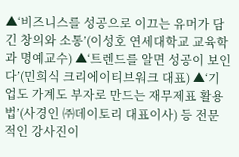▲‘비즈니스를 성공으로 이끄는 유머가 담긴 창의와 소통’(이성호 연세대학교 교육학과 명예교수) ▲‘트렌드를 알면 성공이 보인다’(민희식 크리에이티브워크 대표) ▲‘기업도 가계도 부자로 만드는 재무제표 활용법’(사경인 ㈜데이토리 대표이사) 등 전문적인 강사진이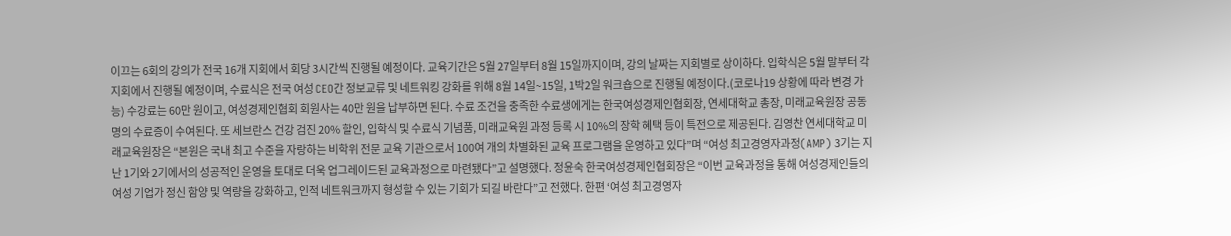이끄는 6회의 강의가 전국 16개 지회에서 회당 3시간씩 진행될 예정이다. 교육기간은 5월 27일부터 8월 15일까지이며, 강의 날짜는 지회별로 상이하다. 입학식은 5월 말부터 각 지회에서 진행될 예정이며, 수료식은 전국 여성 CEO간 정보교류 및 네트워킹 강화를 위해 8월 14일~15일, 1박2일 워크숍으로 진행될 예정이다.(코로나19 상황에 따라 변경 가능) 수강료는 60만 원이고, 여성경제인협회 회원사는 40만 원을 납부하면 된다. 수료 조건을 충족한 수료생에게는 한국여성경제인협회장, 연세대학교 총장, 미래교육원장 공동 명의 수료증이 수여된다. 또 세브란스 건강 검진 20% 할인, 입학식 및 수료식 기념품, 미래교육원 과정 등록 시 10%의 장학 혜택 등이 특전으로 제공된다. 김영찬 연세대학교 미래교육원장은 “본원은 국내 최고 수준을 자랑하는 비학위 전문 교육 기관으로서 100여 개의 차별화된 교육 프로그램을 운영하고 있다”며 “여성 최고경영자과정(AMP) 3기는 지난 1기와 2기에서의 성공적인 운영을 토대로 더욱 업그레이드된 교육과정으로 마련됐다”고 설명했다. 정윤숙 한국여성경제인협회장은 “이번 교육과정을 통해 여성경제인들의 여성 기업가 정신 함양 및 역량을 강화하고, 인적 네트워크까지 형성할 수 있는 기회가 되길 바란다”고 전했다. 한편 ‘여성 최고경영자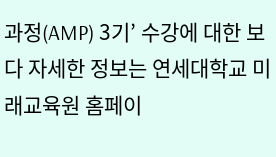과정(AMP) 3기’ 수강에 대한 보다 자세한 정보는 연세대학교 미래교육원 홈페이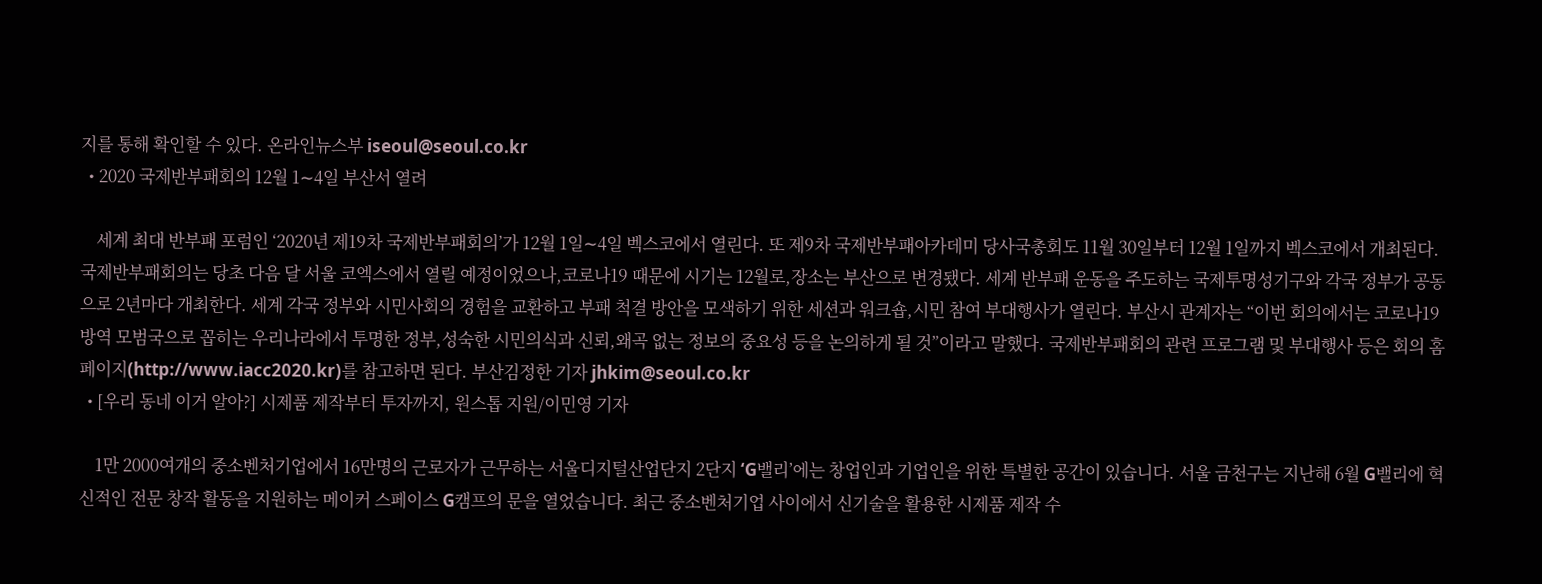지를 통해 확인할 수 있다. 온라인뉴스부 iseoul@seoul.co.kr
  • 2020 국제반부패회의 12월 1∼4일 부산서 열려

    세계 최대 반부패 포럼인 ‘2020년 제19차 국제반부패회의’가 12월 1일∼4일 벡스코에서 열린다. 또 제9차 국제반부패아카데미 당사국총회도 11월 30일부터 12월 1일까지 벡스코에서 개최된다. 국제반부패회의는 당초 다음 달 서울 코엑스에서 열릴 예정이었으나,코로나19 때문에 시기는 12월로,장소는 부산으로 변경됐다. 세계 반부패 운동을 주도하는 국제투명성기구와 각국 정부가 공동으로 2년마다 개최한다. 세계 각국 정부와 시민사회의 경험을 교환하고 부패 척결 방안을 모색하기 위한 세션과 워크숍,시민 참여 부대행사가 열린다. 부산시 관계자는 “이번 회의에서는 코로나19 방역 모범국으로 꼽히는 우리나라에서 투명한 정부,성숙한 시민의식과 신뢰,왜곡 없는 정보의 중요성 등을 논의하게 될 것”이라고 말했다. 국제반부패회의 관련 프로그램 및 부대행사 등은 회의 홈페이지(http://www.iacc2020.kr)를 참고하면 된다. 부산김정한 기자 jhkim@seoul.co.kr
  • [우리 동네 이거 알아?] 시제품 제작부터 투자까지, 원스톱 지원/이민영 기자

    1만 2000여개의 중소벤처기업에서 16만명의 근로자가 근무하는 서울디지털산업단지 2단지 ‘G밸리’에는 창업인과 기업인을 위한 특별한 공간이 있습니다. 서울 금천구는 지난해 6월 G밸리에 혁신적인 전문 창작 활동을 지원하는 메이커 스페이스 G캠프의 문을 열었습니다. 최근 중소벤처기업 사이에서 신기술을 활용한 시제품 제작 수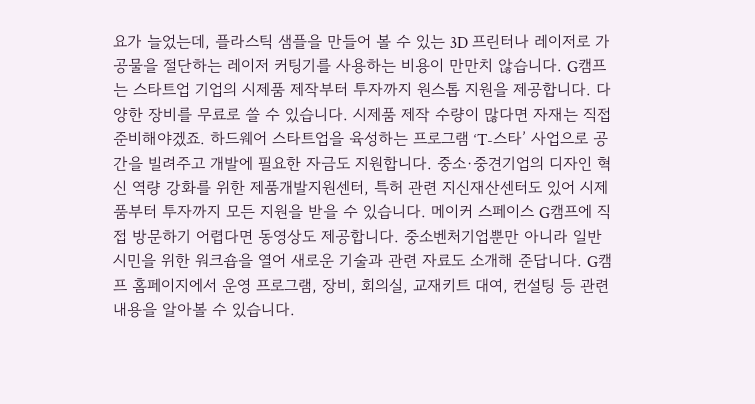요가 늘었는데, 플라스틱 샘플을 만들어 볼 수 있는 3D 프린터나 레이저로 가공물을 절단하는 레이저 커팅기를 사용하는 비용이 만만치 않습니다. G캠프는 스타트업 기업의 시제품 제작부터 투자까지 원스톱 지원을 제공합니다. 다양한 장비를 무료로 쓸 수 있습니다. 시제품 제작 수량이 많다면 자재는 직접 준비해야겠죠. 하드웨어 스타트업을 육성하는 프로그램 ‘T-스타’ 사업으로 공간을 빌려주고 개발에 필요한 자금도 지원합니다. 중소·중견기업의 디자인 혁신 역량 강화를 위한 제품개발지원센터, 특허 관련 지신재산센터도 있어 시제품부터 투자까지 모든 지원을 받을 수 있습니다. 메이커 스페이스 G캠프에 직접 방문하기 어렵다면 동영상도 제공합니다. 중소벤처기업뿐만 아니라 일반 시민을 위한 워크숍을 열어 새로운 기술과 관련 자료도 소개해 준답니다. G캠프 홈페이지에서 운영 프로그램, 장비, 회의실, 교재키트 대여, 컨설팅 등 관련 내용을 알아볼 수 있습니다.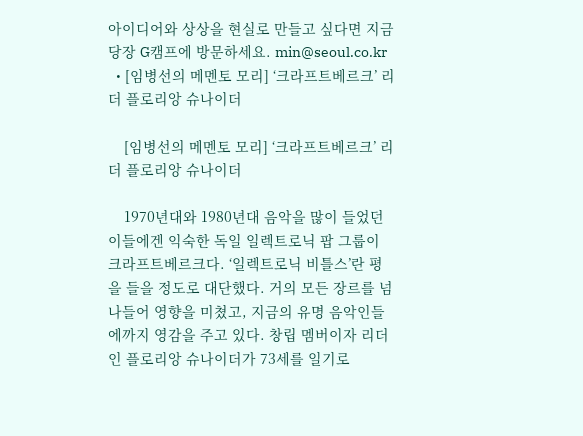아이디어와 상상을 현실로 만들고 싶다면 지금 당장 G캠프에 방문하세요. min@seoul.co.kr
  • [임병선의 메멘토 모리] ‘크라프트베르크’ 리더 플로리앙 슈나이더

    [임병선의 메멘토 모리] ‘크라프트베르크’ 리더 플로리앙 슈나이더

    1970년대와 1980년대 음악을 많이 들었던 이들에겐 익숙한 독일 일렉트로닉 팝 그룹이 크라프트베르크다. ‘일렉트로닉 비틀스’란 평을 들을 정도로 대단했다. 거의 모든 장르를 넘나들어 영향을 미쳤고, 지금의 유명 음악인들에까지 영감을 주고 있다. 창립 멤버이자 리더인 플로리앙 슈나이더가 73세를 일기로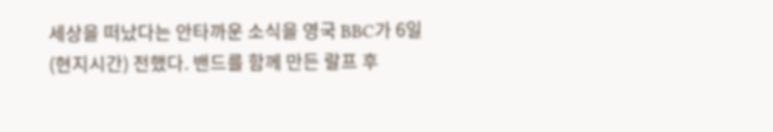세상을 떠났다는 안타까운 소식을 영국 BBC가 6일(현지시간) 전했다. 밴드를 함께 만든 랄프 후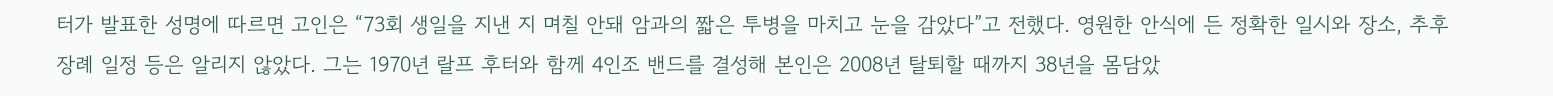터가 발표한 성명에 따르면 고인은 “73회 생일을 지낸 지 며칠 안돼 암과의 짧은 투병을 마치고 눈을 감았다”고 전했다. 영원한 안식에 든 정확한 일시와 장소, 추후 장례 일정 등은 알리지 않았다. 그는 1970년 랄프 후터와 함께 4인조 밴드를 결성해 본인은 2008년 탈퇴할 때까지 38년을 몸담았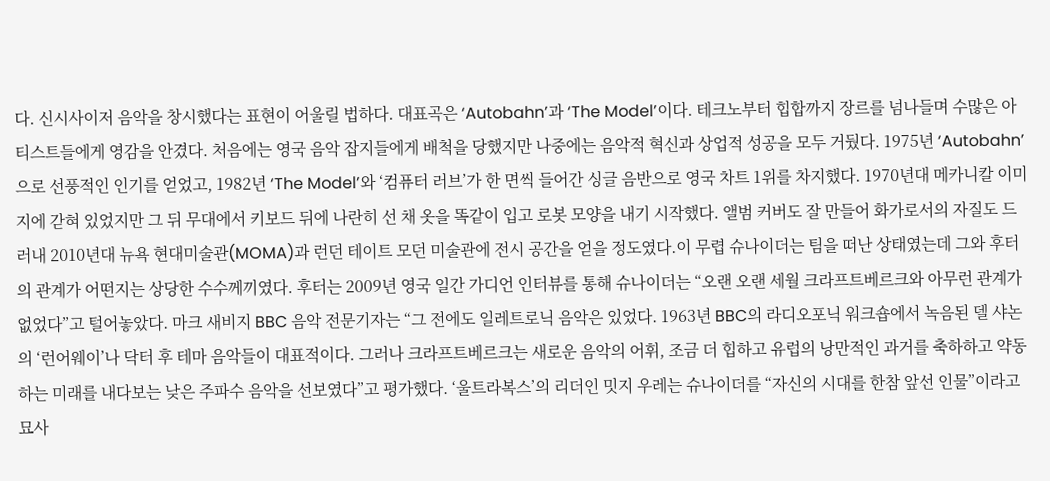다. 신시사이저 음악을 창시했다는 표현이 어울릴 법하다. 대표곡은 ‘Autobahn’과 ‘The Model’이다. 테크노부터 힙합까지 장르를 넘나들며 수많은 아티스트들에게 영감을 안겼다. 처음에는 영국 음악 잡지들에게 배척을 당했지만 나중에는 음악적 혁신과 상업적 성공을 모두 거뒀다. 1975년 ‘Autobahn’으로 선풍적인 인기를 얻었고, 1982년 ‘The Model’와 ‘컴퓨터 러브’가 한 면씩 들어간 싱글 음반으로 영국 차트 1위를 차지했다. 1970년대 메카니칼 이미지에 갇혀 있었지만 그 뒤 무대에서 키보드 뒤에 나란히 선 채 옷을 똑같이 입고 로봇 모양을 내기 시작했다. 앨범 커버도 잘 만들어 화가로서의 자질도 드러내 2010년대 뉴욕 현대미술관(MOMA)과 런던 테이트 모던 미술관에 전시 공간을 얻을 정도였다.이 무렵 슈나이더는 팀을 떠난 상태였는데 그와 후터의 관계가 어떤지는 상당한 수수께끼였다. 후터는 2009년 영국 일간 가디언 인터뷰를 통해 슈나이더는 “오랜 오랜 세월 크라프트베르크와 아무런 관계가 없었다”고 털어놓았다. 마크 새비지 BBC 음악 전문기자는 “그 전에도 일레트로닉 음악은 있었다. 1963년 BBC의 라디오포닉 워크숍에서 녹음된 델 샤논의 ‘런어웨이’나 닥터 후 테마 음악들이 대표적이다. 그러나 크라프트베르크는 새로운 음악의 어휘, 조금 더 힙하고 유럽의 낭만적인 과거를 축하하고 약동하는 미래를 내다보는 낮은 주파수 음악을 선보였다”고 평가했다. ‘울트라복스’의 리더인 밋지 우레는 슈나이더를 “자신의 시대를 한참 앞선 인물”이라고 묘사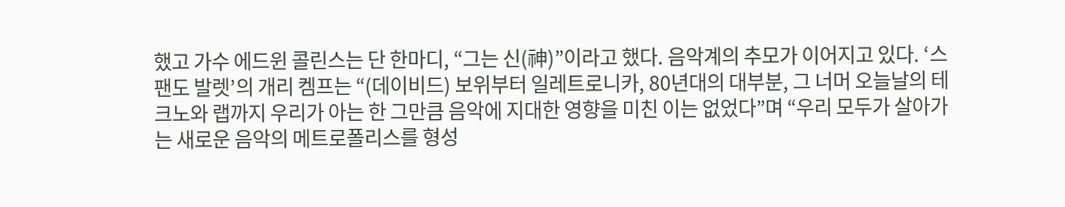했고 가수 에드윈 콜린스는 단 한마디, “그는 신(神)”이라고 했다. 음악계의 추모가 이어지고 있다. ‘스팬도 발렛’의 개리 켐프는 “(데이비드) 보위부터 일레트로니카, 80년대의 대부분, 그 너머 오늘날의 테크노와 랩까지 우리가 아는 한 그만큼 음악에 지대한 영향을 미친 이는 없었다”며 “우리 모두가 살아가는 새로운 음악의 메트로폴리스를 형성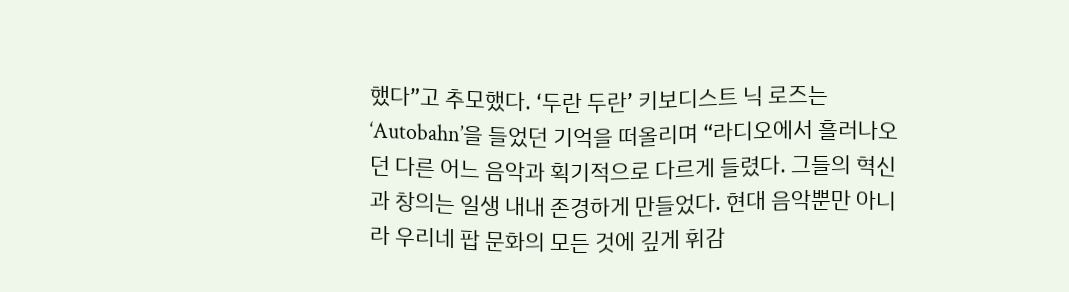했다”고 추모했다. ‘두란 두란’ 키보디스트 닉 로즈는 ‘Autobahn’을 들었던 기억을 떠올리며 “라디오에서 흘러나오던 다른 어느 음악과 획기적으로 다르게 들렸다. 그들의 혁신과 창의는 일생 내내 존경하게 만들었다. 현대 음악뿐만 아니라 우리네 팝 문화의 모든 것에 깊게 휘감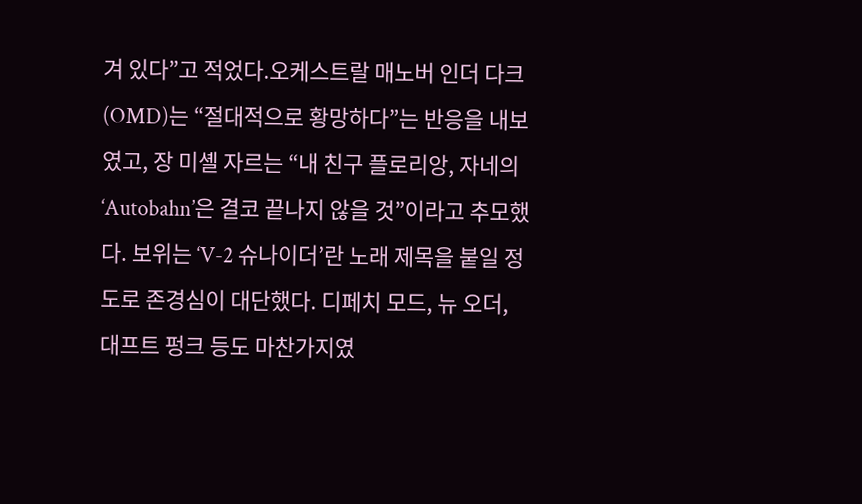겨 있다”고 적었다.오케스트랄 매노버 인더 다크(OMD)는 “절대적으로 황망하다”는 반응을 내보였고, 장 미셸 자르는 “내 친구 플로리앙, 자네의 ‘Autobahn’은 결코 끝나지 않을 것”이라고 추모했다. 보위는 ‘V-2 슈나이더’란 노래 제목을 붙일 정도로 존경심이 대단했다. 디페치 모드, 뉴 오더, 대프트 펑크 등도 마찬가지였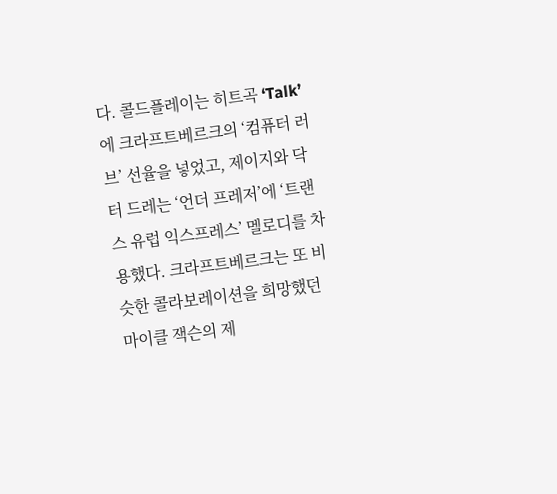다. 콜드플레이는 히트곡 ‘Talk’에 크라프트베르크의 ‘컴퓨터 러브’ 선율을 넣었고, 제이지와 닥터 드레는 ‘언더 프레저’에 ‘트랜스 유럽 익스프레스’ 멜로디를 차용했다. 크라프트베르크는 또 비슷한 콜라보레이션을 희망했던 마이클 잭슨의 제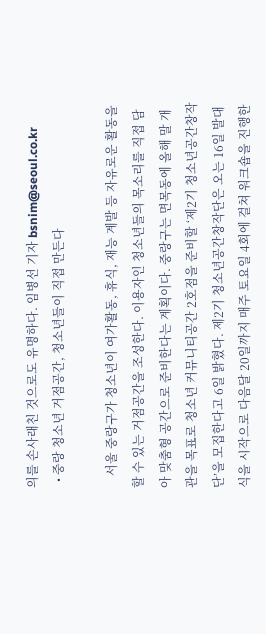의를 손사래친 것으로도 유명하다. 임병선 기자 bsnim@seoul.co.kr
  • 중랑 청소년 거점공간, 청소년들이 직접 만든다

    서울 중랑구가 청소년이 여가활동, 휴식, 재능 계발 등 자유로운 활동을 할 수 있는 거점공간을 조성한다. 이용자인 청소년들의 목소리를 직접 담아 맞춤형 공간으로 준비한다는 계획이다. 중랑구는 면목동에 올해 말 개관을 목표로 청소년 커뮤니티공간 2호점을 준비할 ‘제2기 청소년공간창작단’을 모집한다고 6일 밝혔다. 제2기 청소년공간창작단은 오는 16일 발대식을 시작으로 다음달 20일까지 매주 토요일 4회에 걸쳐 워크숍을 진행한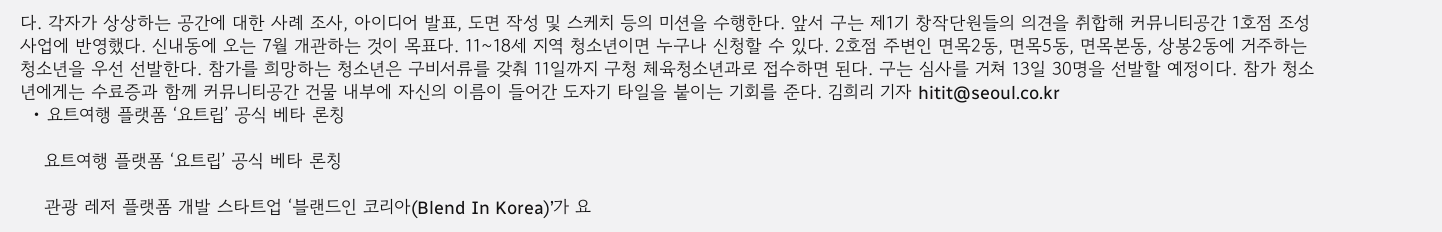다. 각자가 상상하는 공간에 대한 사례 조사, 아이디어 발표, 도면 작성 및 스케치 등의 미션을 수행한다. 앞서 구는 제1기 창작단원들의 의견을 취합해 커뮤니티공간 1호점 조성사업에 반영했다. 신내동에 오는 7월 개관하는 것이 목표다. 11~18세 지역 청소년이면 누구나 신청할 수 있다. 2호점 주변인 면목2동, 면목5동, 면목본동, 상봉2동에 거주하는 청소년을 우선 선발한다. 참가를 희망하는 청소년은 구비서류를 갖춰 11일까지 구청 체육청소년과로 접수하면 된다. 구는 심사를 거쳐 13일 30명을 선발할 예정이다. 참가 청소년에게는 수료증과 함께 커뮤니티공간 건물 내부에 자신의 이름이 들어간 도자기 타일을 붙이는 기회를 준다. 김희리 기자 hitit@seoul.co.kr
  • 요트여행 플랫폼 ‘요트립’ 공식 베타 론칭

    요트여행 플랫폼 ‘요트립’ 공식 베타 론칭

    관광 레저 플랫폼 개발 스타트업 ‘블랜드인 코리아(Blend In Korea)’가 요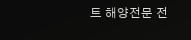트 해양전문 전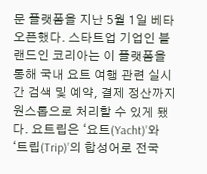문 플랫폼을 지난 5월 1일 베타 오픈했다. 스타트업 기업인 블랜드인 코리아는 이 플랫폼을 통해 국내 요트 여행 관련 실시간 검색 및 예약, 결제 정산까지 원스톱으로 처리할 수 있게 됐다. 요트립은 ‘요트(Yacht)’와 ‘트립(Trip)’의 합성어로 전국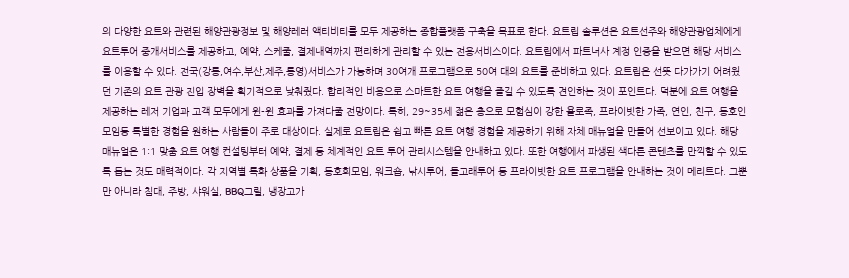의 다양한 요트와 관련된 해양관광정보 및 해양레러 액티비티를 모두 제공하는 종합플랫폼 구축을 목표로 한다. 요트립 솔루션은 요트선주와 해양관광업체에게 요트투어 중개서비스를 제공하고, 예약, 스케줄, 결제내역까지 편리하게 관리할 수 있는 전용서비스이다. 요트립에서 파트너사 계정 인증을 받으면 해당 서비스를 이용할 수 있다. 전국(강릉,여수,부산,제주,통영)서비스가 가능하며 30여개 프로그램으로 50여 대의 요트를 준비하고 있다. 요트립은 선뜻 다가가기 어려웠던 기존의 요트 관광 진입 장벽을 획기적으로 낮춰줬다. 합리적인 비용으로 스마트한 요트 여행을 즐길 수 있도록 견인하는 것이 포인트다. 덕분에 요트 여행을 제공하는 레저 기업과 고객 모두에게 윈-윈 효과를 가져다줄 전망이다. 특히, 29~35세 젊은 층으로 모험심이 강한 욜로족, 프라이빗한 가족, 연인, 친구, 동호인 모임등 특별한 경험을 원하는 사람들이 주로 대상이다. 실제로 요트립은 쉽고 빠른 요트 여행 경험을 제공하기 위해 자체 매뉴얼을 만들어 선보이고 있다. 해당 매뉴얼은 1:1 맞춤 요트 여행 컨설팅부터 예약, 결제 등 체계적인 요트 투어 관리시스템을 안내하고 있다. 또한 여행에서 파생된 색다른 콘텐츠를 만끽할 수 있도록 돕는 것도 매력적이다. 각 지역별 특화 상품을 기획, 동호회모임, 워크숍, 낚시투어, 돌고래투어 등 프라이빗한 요트 프로그램을 안내하는 것이 메리트다. 그뿐만 아니라 침대, 주방, 샤워실, BBQ그릴, 냉장고가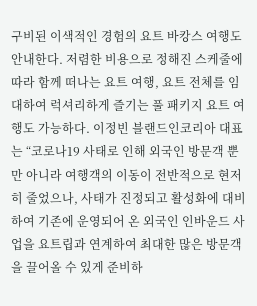구비된 이색적인 경험의 요트 바캉스 여행도 안내한다. 저렴한 비용으로 정해진 스케줄에 따라 함께 떠나는 요트 여행, 요트 전체를 임대하여 럭셔리하게 즐기는 풀 패키지 요트 여행도 가능하다. 이정빈 블랜드인코리아 대표는 “코로나19 사태로 인해 외국인 방문객 뿐만 아니라 여행객의 이동이 전반적으로 현저히 줄었으나, 사태가 진정되고 활성화에 대비하여 기존에 운영되어 온 외국인 인바운드 사업을 요트립과 연계하여 최대한 많은 방문객을 끌어올 수 있게 준비하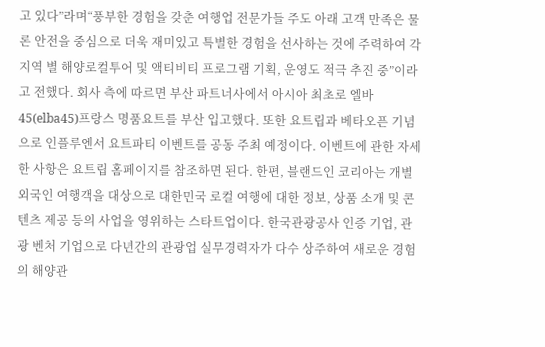고 있다”라며“풍부한 경험을 갖춘 여행업 전문가들 주도 아래 고객 만족은 물론 안전을 중심으로 더욱 재미있고 특별한 경험을 선사하는 것에 주력하여 각 지역 별 해양로컬투어 및 액티비티 프로그램 기획, 운영도 적극 추진 중”이라고 전했다. 회사 측에 따르면 부산 파트너사에서 아시아 최초로 엘바45(elba45)프랑스 명품요트를 부산 입고했다. 또한 요트립과 베타오픈 기념으로 인플루엔서 요트파티 이벤트를 공동 주최 예정이다. 이벤트에 관한 자세한 사항은 요트립 홈페이지를 참조하면 된다. 한편, 블랜드인 코리아는 개별 외국인 여행객을 대상으로 대한민국 로컬 여행에 대한 정보, 상품 소개 및 콘텐츠 제공 등의 사업을 영위하는 스타트업이다. 한국관광공사 인증 기업, 관광 벤처 기업으로 다년간의 관광업 실무경력자가 다수 상주하여 새로운 경험의 해양관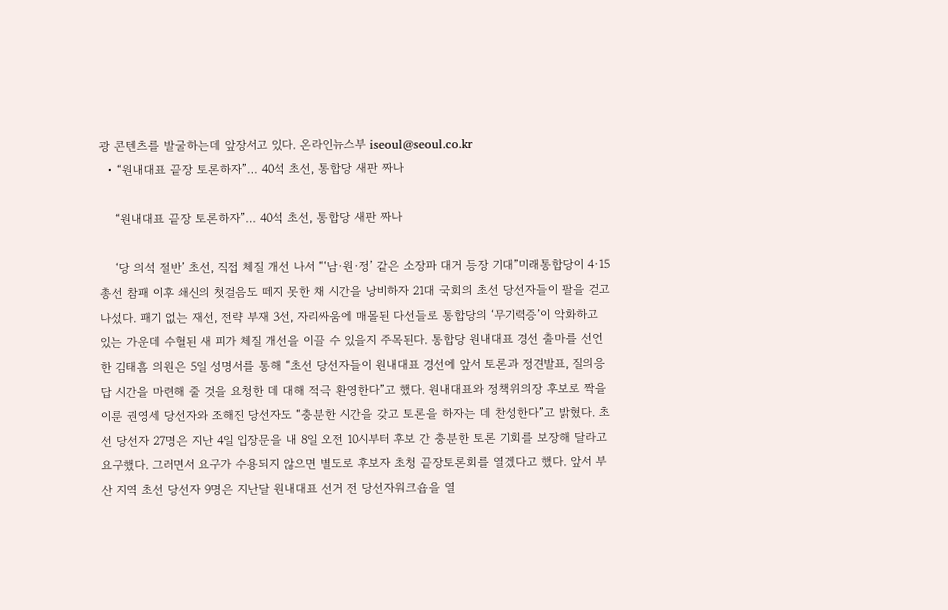광 콘텐츠를 발굴하는데 앞장서고 있다. 온라인뉴스부 iseoul@seoul.co.kr
  • “원내대표 끝장 토론하자”… 40석 초선, 통합당 새판 짜나

    “원내대표 끝장 토론하자”… 40석 초선, 통합당 새판 짜나

    ‘당 의석 절반’ 초선, 직접 체질 개선 나서 “‘남·원·정’ 같은 소장파 대거 등장 기대”미래통합당이 4·15 총선 참패 이후 쇄신의 첫걸음도 떼지 못한 채 시간을 낭비하자 21대 국회의 초선 당선자들이 팔을 걷고 나섰다. 패기 없는 재선, 전략 부재 3선, 자리싸움에 매몰된 다선들로 통합당의 ‘무기력증’이 악화하고 있는 가운데 수혈된 새 피가 체질 개선을 이끌 수 있을지 주목된다. 통합당 원내대표 경선 출마를 선언한 김태흠 의원은 5일 성명서를 통해 “초선 당선자들이 원내대표 경선에 앞서 토론과 정견발표, 질의응답 시간을 마련해 줄 것을 요청한 데 대해 적극 환영한다”고 했다. 원내대표와 정책위의장 후보로 짝을 이룬 권영세 당선자와 조해진 당선자도 “충분한 시간을 갖고 토론을 하자는 데 찬성한다”고 밝혔다. 초선 당선자 27명은 지난 4일 입장문을 내 8일 오전 10시부터 후보 간 충분한 토론 기회를 보장해 달라고 요구했다. 그러면서 요구가 수용되지 않으면 별도로 후보자 초청 끝장토론회를 열겠다고 했다. 앞서 부산 지역 초선 당선자 9명은 지난달 원내대표 선거 전 당선자워크숍을 열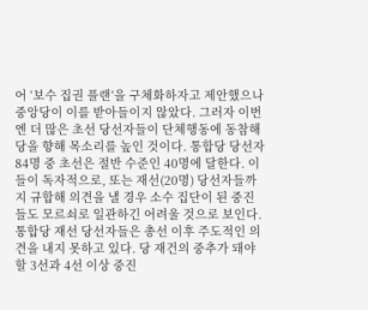어 ‘보수 집권 플랜’을 구체화하자고 제안했으나 중앙당이 이를 받아들이지 않았다. 그러자 이번엔 더 많은 초선 당선자들이 단체행동에 동참해 당을 향해 목소리를 높인 것이다. 통합당 당선자 84명 중 초선은 절반 수준인 40명에 달한다. 이들이 독자적으로, 또는 재선(20명) 당선자들까지 규합해 의견을 낼 경우 소수 집단이 된 중진들도 모르쇠로 일관하긴 어려울 것으로 보인다. 통합당 재선 당선자들은 총선 이후 주도적인 의견을 내지 못하고 있다. 당 재건의 중추가 돼야 할 3선과 4선 이상 중진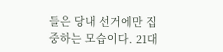들은 당내 선거에만 집중하는 모습이다. 21대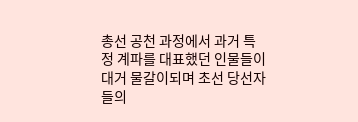총선 공천 과정에서 과거 특정 계파를 대표했던 인물들이 대거 물갈이되며 초선 당선자들의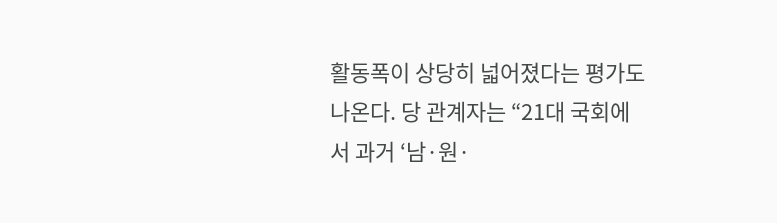활동폭이 상당히 넓어졌다는 평가도 나온다. 당 관계자는 “21대 국회에서 과거 ‘남·원·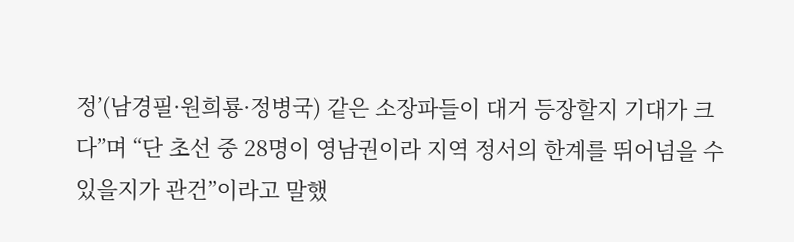정’(남경필·원희룡·정병국) 같은 소장파들이 대거 등장할지 기대가 크다”며 “단 초선 중 28명이 영남권이라 지역 정서의 한계를 뛰어넘을 수 있을지가 관건”이라고 말했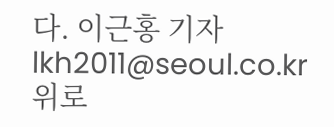다. 이근홍 기자 lkh2011@seoul.co.kr
위로